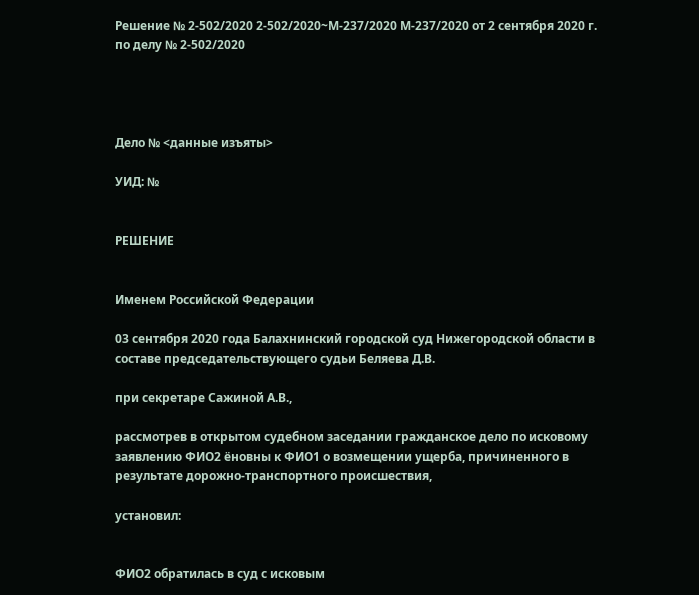Решение № 2-502/2020 2-502/2020~М-237/2020 М-237/2020 от 2 сентября 2020 г. по делу № 2-502/2020




Дело № <данные изъяты>

УИД: №


РЕШЕНИЕ


Именем Российской Федерации

03 сентября 2020 года Балахнинский городской суд Нижегородской области в составе председательствующего судьи Беляева Д.В.

при секретаре Сажиной А.В.,

рассмотрев в открытом судебном заседании гражданское дело по исковому заявлению ФИО2 ёновны к ФИО1 о возмещении ущерба, причиненного в результате дорожно-транспортного происшествия,

установил:


ФИО2 обратилась в суд с исковым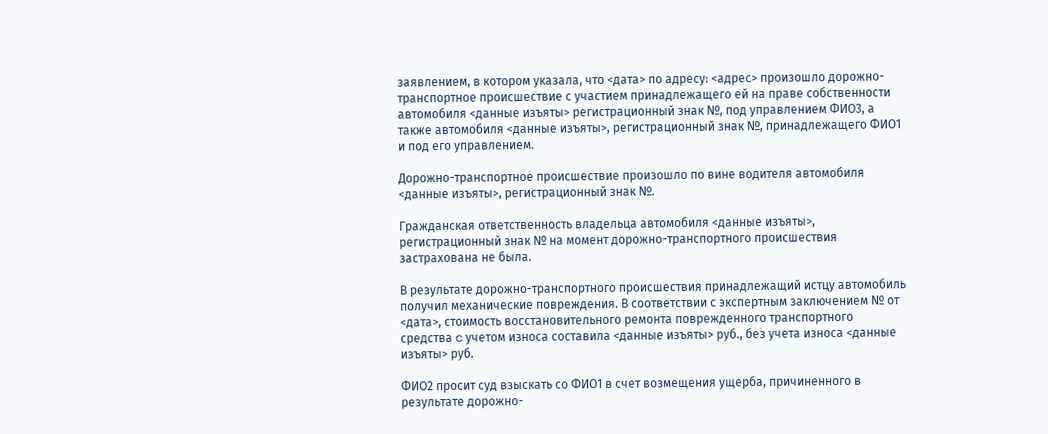заявлением, в котором указала, что <дата> по адресу: <адрес> произошло дорожно-транспортное происшествие с участием принадлежащего ей на праве собственности автомобиля <данные изъяты> регистрационный знак №, под управлением ФИО3, а также автомобиля <данные изъяты>, регистрационный знак №, принадлежащего ФИО1 и под его управлением.

Дорожно-транспортное происшествие произошло по вине водителя автомобиля <данные изъяты>, регистрационный знак №.

Гражданская ответственность владельца автомобиля <данные изъяты>, регистрационный знак № на момент дорожно-транспортного происшествия застрахована не была.

В результате дорожно-транспортного происшествия принадлежащий истцу автомобиль получил механические повреждения. В соответствии с экспертным заключением № от <дата>, стоимость восстановительного ремонта поврежденного транспортного средства c учетом износа составила <данные изъяты> руб., без учета износа <данные изъяты> руб.

ФИО2 просит суд взыскать со ФИО1 в счет возмещения ущерба, причиненного в результате дорожно-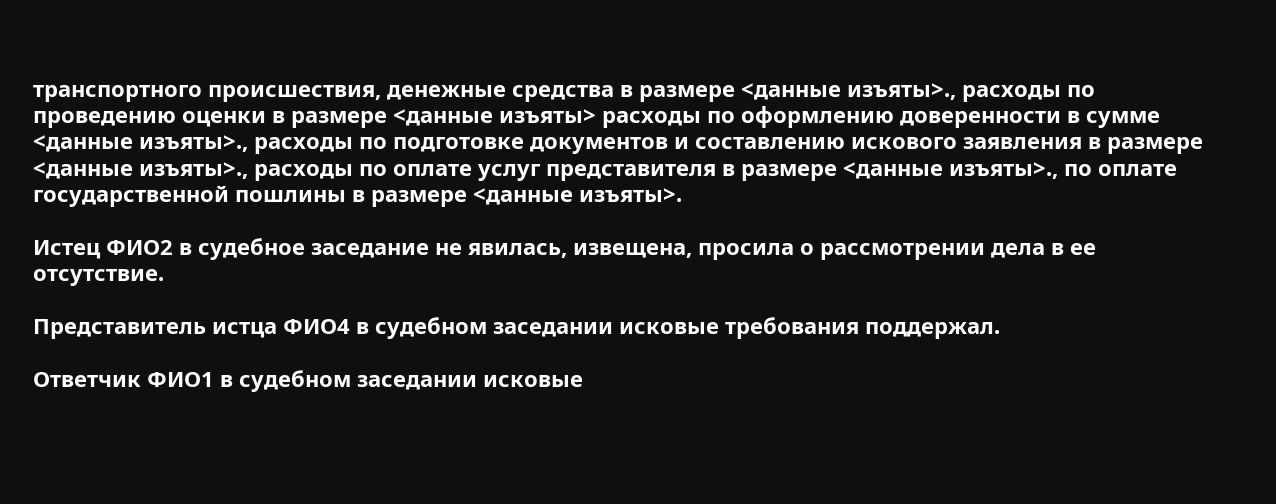транспортного происшествия, денежные средства в размере <данные изъяты>., расходы по проведению оценки в размере <данные изъяты> расходы по оформлению доверенности в сумме <данные изъяты>., расходы по подготовке документов и составлению искового заявления в размере <данные изъяты>., расходы по оплате услуг представителя в размере <данные изъяты>., по оплате государственной пошлины в размере <данные изъяты>.

Истец ФИО2 в судебное заседание не явилась, извещена, просила о рассмотрении дела в ее отсутствие.

Представитель истца ФИО4 в судебном заседании исковые требования поддержал.

Ответчик ФИО1 в судебном заседании исковые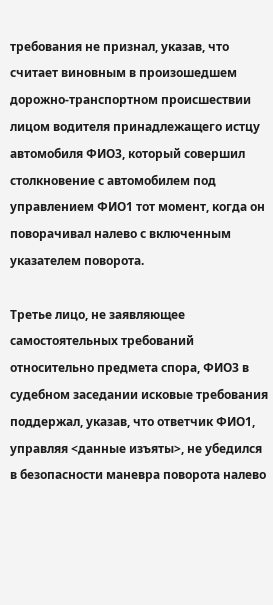требования не признал, указав, что считает виновным в произошедшем дорожно-транспортном происшествии лицом водителя принадлежащего истцу автомобиля ФИО3, который совершил столкновение с автомобилем под управлением ФИО1 тот момент, когда он поворачивал налево с включенным указателем поворота.

Третье лицо, не заявляющее самостоятельных требований относительно предмета спора, ФИО3 в судебном заседании исковые требования поддержал, указав, что ответчик ФИО1, управляя <данные изъяты>, не убедился в безопасности маневра поворота налево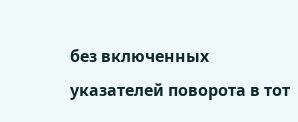без включенных указателей поворота в тот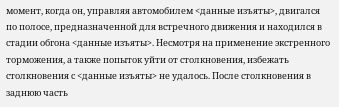момент, когда он, управляя автомобилем <данные изъяты>, двигался по полосе, предназначенной для встречного движения и находился в стадии обгона <данные изъяты>. Несмотря на применение экстренного торможения, а также попыток уйти от столкновения, избежать столкновения с <данные изъяты> не удалось. После столкновения в заднюю часть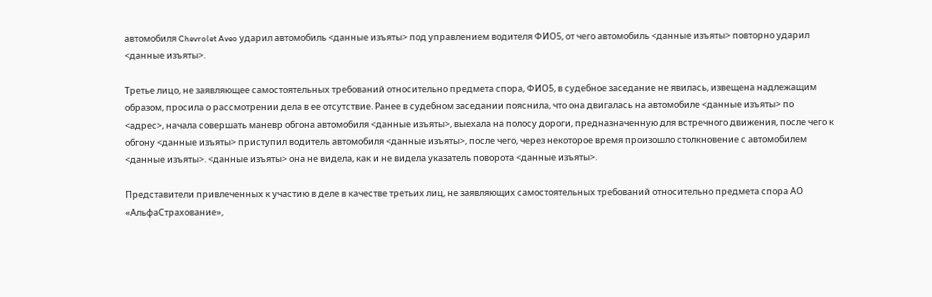автомобиля Chevrolet Aveo ударил автомобиль <данные изъяты> под управлением водителя ФИО5, от чего автомобиль <данные изъяты> повторно ударил <данные изъяты>.

Третье лицо, не заявляющее самостоятельных требований относительно предмета спора, ФИО5, в судебное заседание не явилась, извещена надлежащим образом, просила о рассмотрении дела в ее отсутствие. Ранее в судебном заседании пояснила, что она двигалась на автомобиле <данные изъяты> по <адрес>, начала совершать маневр обгона автомобиля <данные изъяты>, выехала на полосу дороги, предназначенную для встречного движения, после чего к обгону <данные изъяты> приступил водитель автомобиля <данные изъяты>, после чего, через некоторое время произошло столкновение с автомобилем <данные изъяты>. <данные изъяты> она не видела, как и не видела указатель поворота <данные изъяты>.

Представители привлеченных к участию в деле в качестве третьих лиц, не заявляющих самостоятельных требований относительно предмета спора АО «АльфаСтрахование»,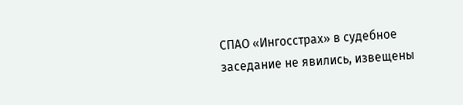СПАО «Ингосстрах» в судебное заседание не явились, извещены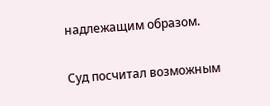надлежащим образом.

Суд посчитал возможным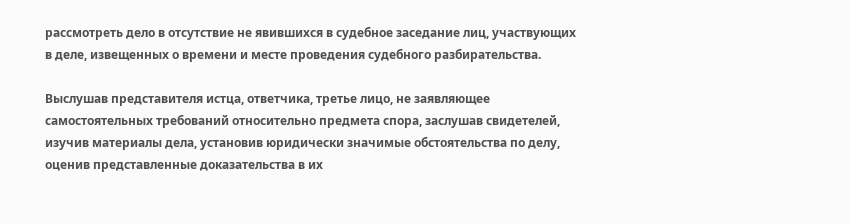рассмотреть дело в отсутствие не явившихся в судебное заседание лиц, участвующих в деле, извещенных о времени и месте проведения судебного разбирательства.

Выслушав представителя истца, ответчика, третье лицо, не заявляющее самостоятельных требований относительно предмета спора, заслушав свидетелей, изучив материалы дела, установив юридически значимые обстоятельства по делу, оценив представленные доказательства в их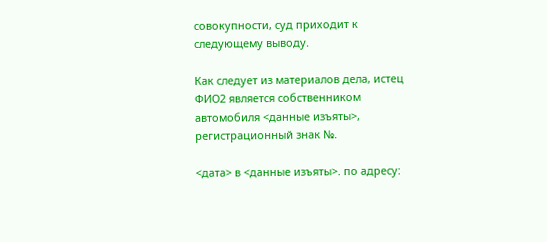совокупности, суд приходит к следующему выводу.

Как следует из материалов дела, истец ФИО2 является собственником автомобиля <данные изъяты>, регистрационный знак №.

<дата> в <данные изъяты>. по адресу: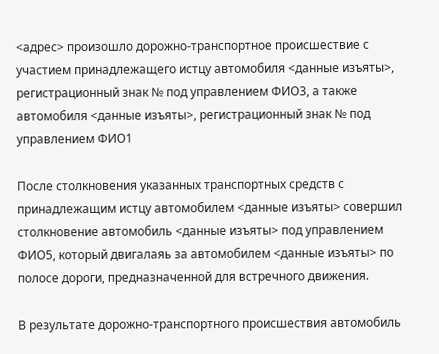<адрес> произошло дорожно-транспортное происшествие с участием принадлежащего истцу автомобиля <данные изъяты>, регистрационный знак № под управлением ФИО3, а также автомобиля <данные изъяты>, регистрационный знак № под управлением ФИО1

После столкновения указанных транспортных средств с принадлежащим истцу автомобилем <данные изъяты> совершил столкновение автомобиль <данные изъяты> под управлением ФИО5, который двигалаяь за автомобилем <данные изъяты> по полосе дороги, предназначенной для встречного движения.

В результате дорожно-транспортного происшествия автомобиль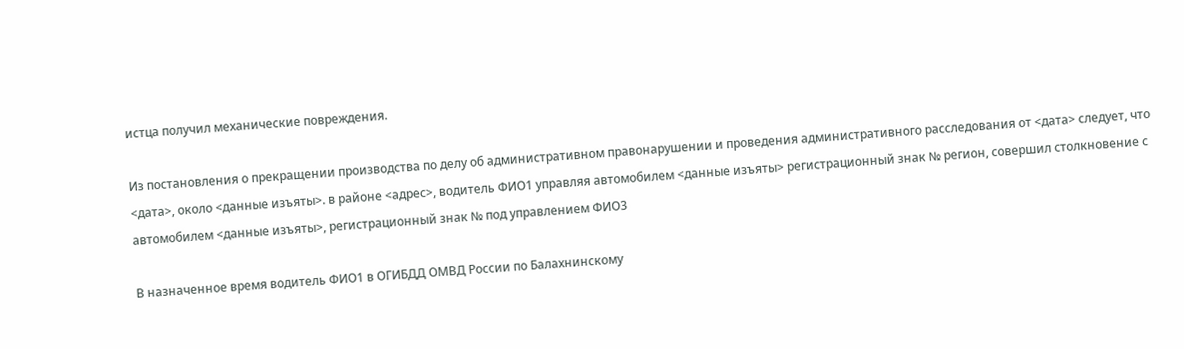истца получил механические повреждения.

Из постановления о прекращении производства по делу об административном правонарушении и проведения административного расследования от <дата> следует, что <дата>, около <данные изъяты>. в районе <адрес>, водитель ФИО1 управляя автомобилем <данные изъяты> регистрационный знак № регион, совершил столкновение с автомобилем <данные изъяты>, регистрационный знак № под управлением ФИО3

В назначенное время водитель ФИО1 в ОГИБДД ОМВД России по Балахнинскому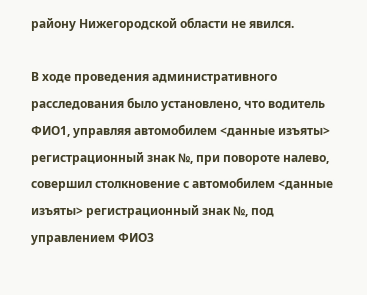району Нижегородской области не явился.

В ходе проведения административного расследования было установлено, что водитель ФИО1, управляя автомобилем <данные изъяты> регистрационный знак №, при повороте налево, совершил столкновение с автомобилем <данные изъяты> регистрационный знак №, под управлением ФИО3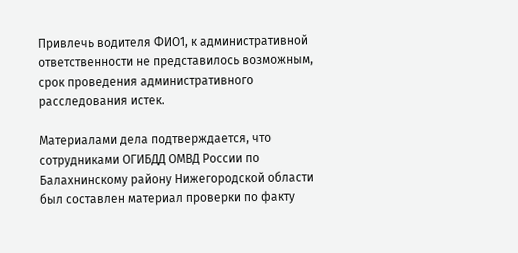Привлечь водителя ФИО1, к административной ответственности не представилось возможным, срок проведения административного расследования истек.

Материалами дела подтверждается, что сотрудниками ОГИБДД ОМВД России по Балахнинскому району Нижегородской области был составлен материал проверки по факту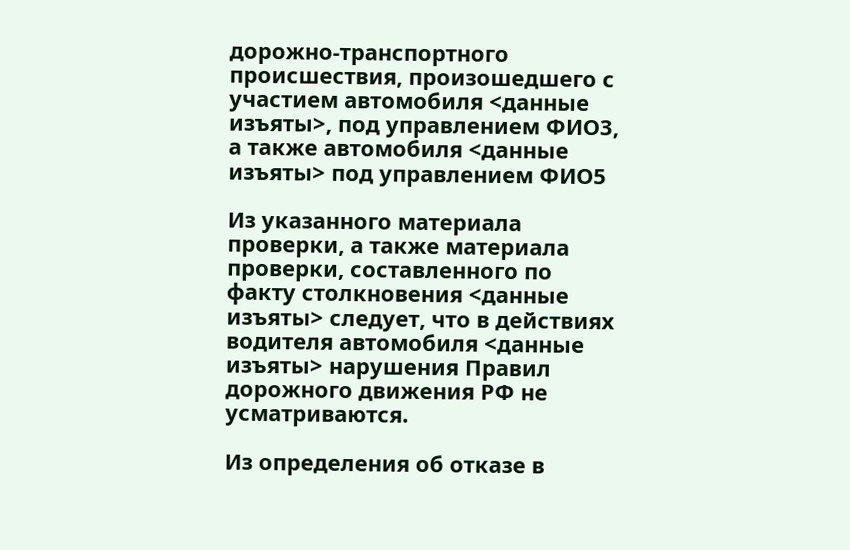дорожно-транспортного происшествия, произошедшего с участием автомобиля <данные изъяты>, под управлением ФИО3, а также автомобиля <данные изъяты> под управлением ФИО5

Из указанного материала проверки, а также материала проверки, составленного по факту столкновения <данные изъяты> следует, что в действиях водителя автомобиля <данные изъяты> нарушения Правил дорожного движения РФ не усматриваются.

Из определения об отказе в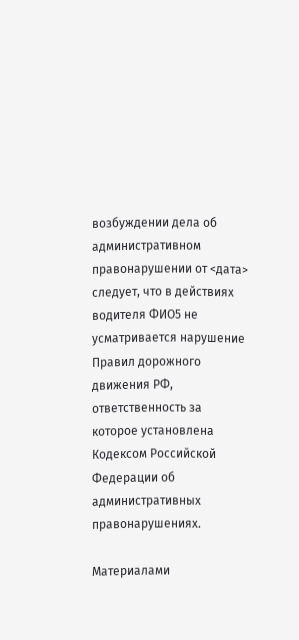возбуждении дела об административном правонарушении от <дата> следует, что в действиях водителя ФИО5 не усматривается нарушение Правил дорожного движения РФ, ответственность за которое установлена Кодексом Российской Федерации об административных правонарушениях.

Материалами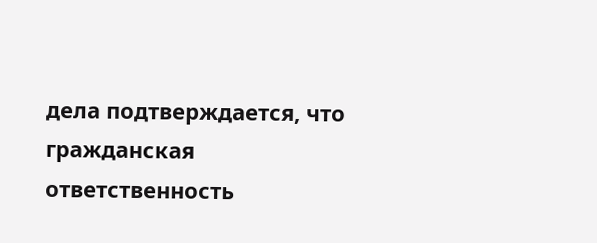дела подтверждается, что гражданская ответственность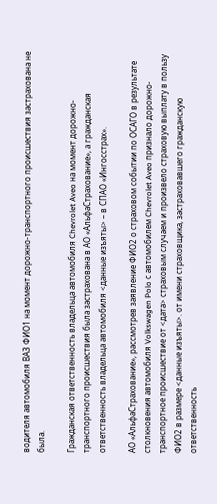водителя автомобиля ВАЗ ФИО1 на момент дорожно-транспортного происшествия застрахована не была.

Гражданская ответственность владельца автомобиля Chevrolet Aveo на момент дорожно-транспортного происшествия была застрахована в АО «АльфаСтрахование», а гражданская ответственность владельца автомобиля <данные изъяты> – в СПАО «Ингосстрах».

АО «АльфаСтрахование», рассмотрев заявление ФИО2 о страховом событии по ОСАГО в результате столкновения автомобиля Volkswagen Polo с автомобилем Chevrolet Aveo признало дорожно-транспортное происшествие от <дата> страховым случаем и произвело страховую выплату в пользу ФИО2 в размере <данные изъяты>. от имени страховщика, застраховавшего гражданскую ответственность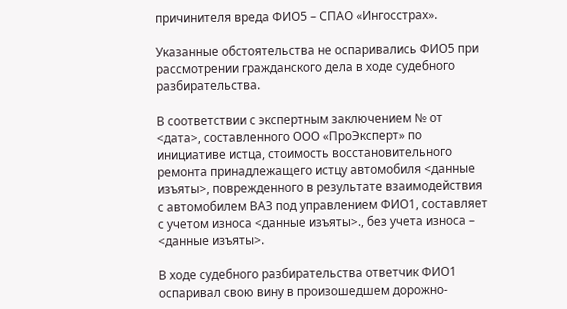причинителя вреда ФИО5 – СПАО «Ингосстрах».

Указанные обстоятельства не оспаривались ФИО5 при рассмотрении гражданского дела в ходе судебного разбирательства.

В соответствии с экспертным заключением № от <дата>, составленного ООО «ПроЭксперт» по инициативе истца, стоимость восстановительного ремонта принадлежащего истцу автомобиля <данные изъяты>, поврежденного в результате взаимодействия с автомобилем ВАЗ под управлением ФИО1, составляет с учетом износа <данные изъяты>., без учета износа – <данные изъяты>.

В ходе судебного разбирательства ответчик ФИО1 оспаривал свою вину в произошедшем дорожно-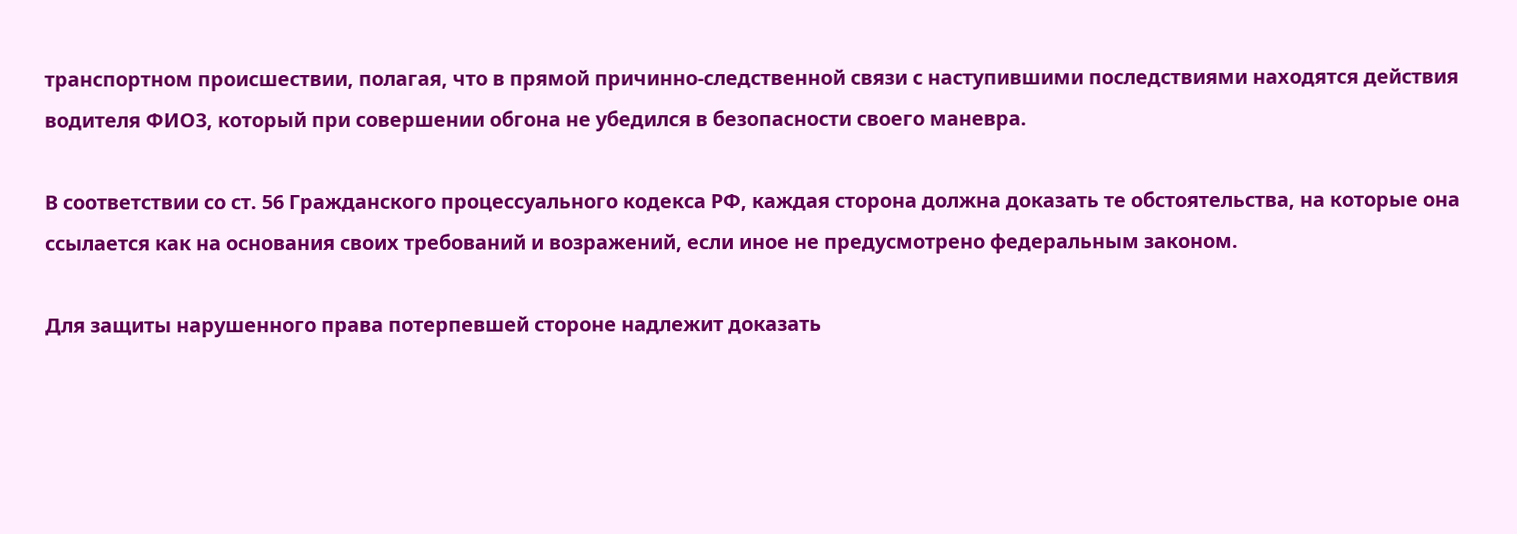транспортном происшествии, полагая, что в прямой причинно-следственной связи с наступившими последствиями находятся действия водителя ФИО3, который при совершении обгона не убедился в безопасности своего маневра.

В соответствии со ст. 56 Гражданского процессуального кодекса РФ, каждая сторона должна доказать те обстоятельства, на которые она ссылается как на основания своих требований и возражений, если иное не предусмотрено федеральным законом.

Для защиты нарушенного права потерпевшей стороне надлежит доказать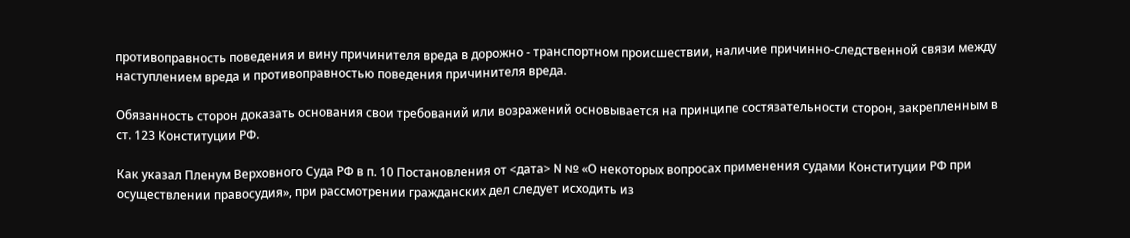противоправность поведения и вину причинителя вреда в дорожно - транспортном происшествии, наличие причинно-следственной связи между наступлением вреда и противоправностью поведения причинителя вреда.

Обязанность сторон доказать основания свои требований или возражений основывается на принципе состязательности сторон, закрепленным в ст. 123 Конституции РФ.

Как указал Пленум Верховного Суда РФ в п. 10 Постановления от <дата> N № «О некоторых вопросах применения судами Конституции РФ при осуществлении правосудия», при рассмотрении гражданских дел следует исходить из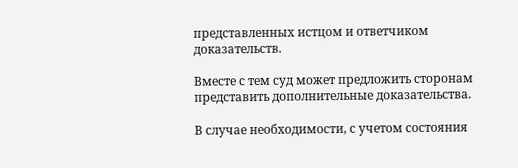представленных истцом и ответчиком доказательств.

Вместе с тем суд может предложить сторонам представить дополнительные доказательства.

В случае необходимости, с учетом состояния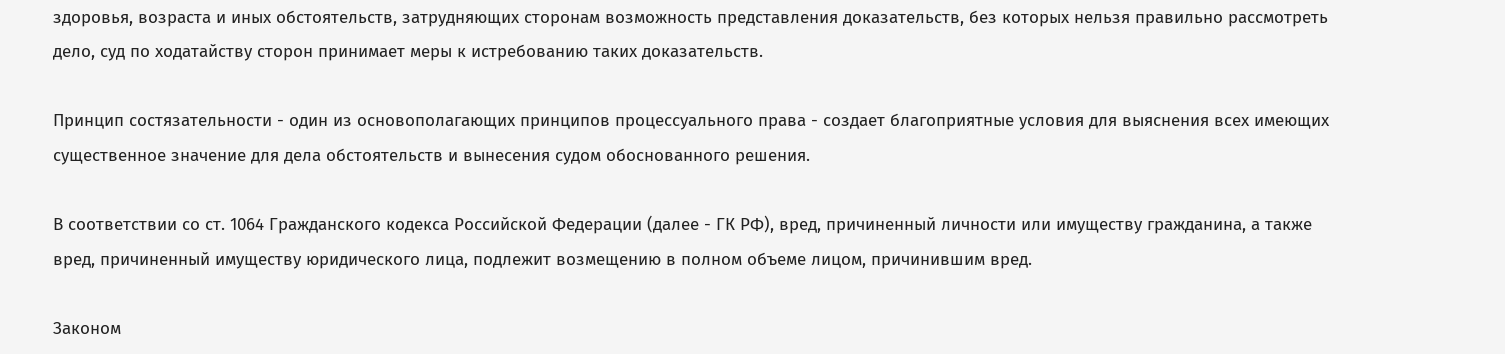здоровья, возраста и иных обстоятельств, затрудняющих сторонам возможность представления доказательств, без которых нельзя правильно рассмотреть дело, суд по ходатайству сторон принимает меры к истребованию таких доказательств.

Принцип состязательности - один из основополагающих принципов процессуального права - создает благоприятные условия для выяснения всех имеющих существенное значение для дела обстоятельств и вынесения судом обоснованного решения.

В соответствии со ст. 1064 Гражданского кодекса Российской Федерации (далее - ГК РФ), вред, причиненный личности или имуществу гражданина, а также вред, причиненный имуществу юридического лица, подлежит возмещению в полном объеме лицом, причинившим вред.

Законом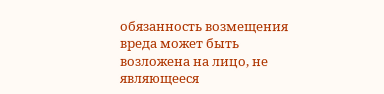обязанность возмещения вреда может быть возложена на лицо, не являющееся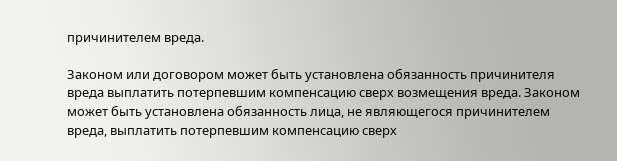причинителем вреда.

Законом или договором может быть установлена обязанность причинителя вреда выплатить потерпевшим компенсацию сверх возмещения вреда. Законом может быть установлена обязанность лица, не являющегося причинителем вреда, выплатить потерпевшим компенсацию сверх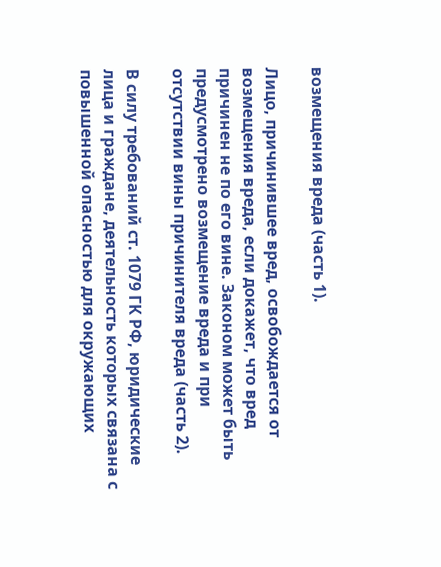возмещения вреда (часть 1).

Лицо, причинившее вред, освобождается от возмещения вреда, если докажет, что вред причинен не по его вине. Законом может быть предусмотрено возмещение вреда и при отсутствии вины причинителя вреда (часть 2).

В силу требований ст. 1079 ГК РФ, юридические лица и граждане, деятельность которых связана с повышенной опасностью для окружающих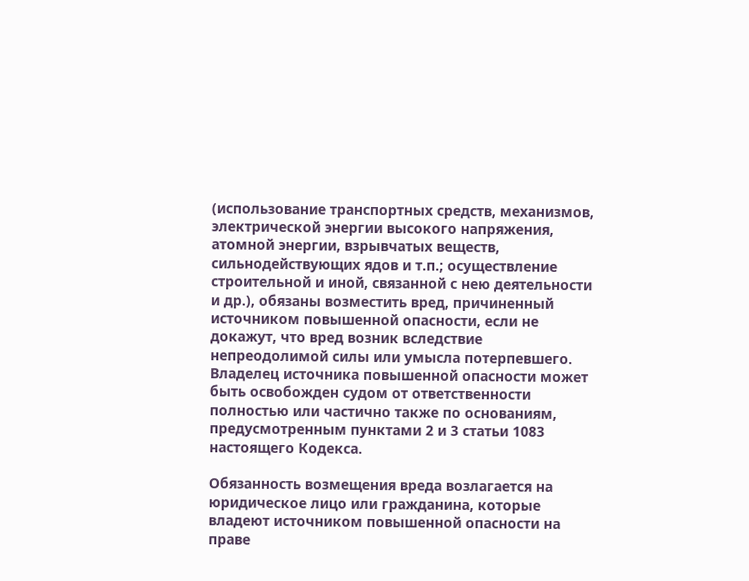(использование транспортных средств, механизмов, электрической энергии высокого напряжения, атомной энергии, взрывчатых веществ, сильнодействующих ядов и т.п.; осуществление строительной и иной, связанной с нею деятельности и др.), обязаны возместить вред, причиненный источником повышенной опасности, если не докажут, что вред возник вследствие непреодолимой силы или умысла потерпевшего. Владелец источника повышенной опасности может быть освобожден судом от ответственности полностью или частично также по основаниям, предусмотренным пунктами 2 и 3 статьи 1083 настоящего Кодекса.

Обязанность возмещения вреда возлагается на юридическое лицо или гражданина, которые владеют источником повышенной опасности на праве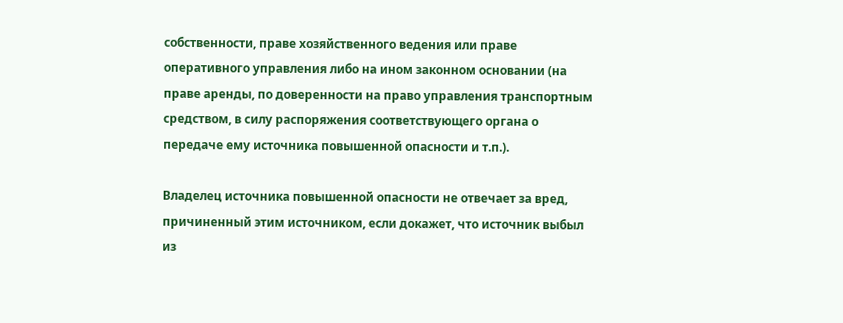собственности, праве хозяйственного ведения или праве оперативного управления либо на ином законном основании (на праве аренды, по доверенности на право управления транспортным средством, в силу распоряжения соответствующего органа о передаче ему источника повышенной опасности и т.п.).

Владелец источника повышенной опасности не отвечает за вред, причиненный этим источником, если докажет, что источник выбыл из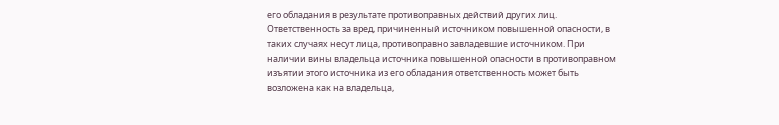его обладания в результате противоправных действий других лиц. Ответственность за вред, причиненный источником повышенной опасности, в таких случаях несут лица, противоправно завладевшие источником. При наличии вины владельца источника повышенной опасности в противоправном изъятии этого источника из его обладания ответственность может быть возложена как на владельца,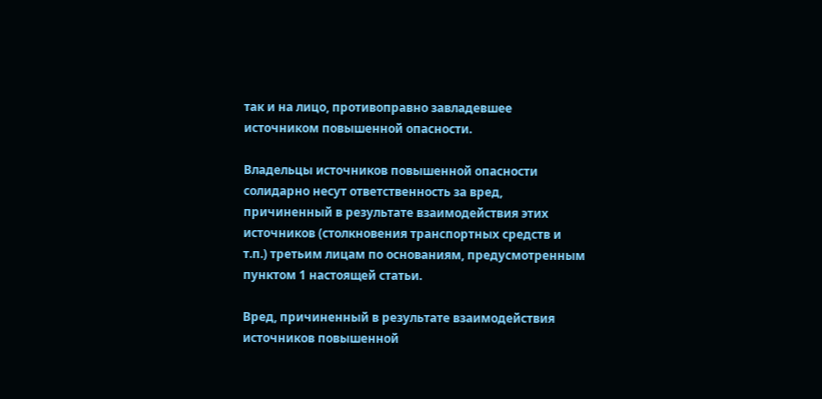так и на лицо, противоправно завладевшее источником повышенной опасности.

Владельцы источников повышенной опасности солидарно несут ответственность за вред, причиненный в результате взаимодействия этих источников (столкновения транспортных средств и т.п.) третьим лицам по основаниям, предусмотренным пунктом 1 настоящей статьи.

Вред, причиненный в результате взаимодействия источников повышенной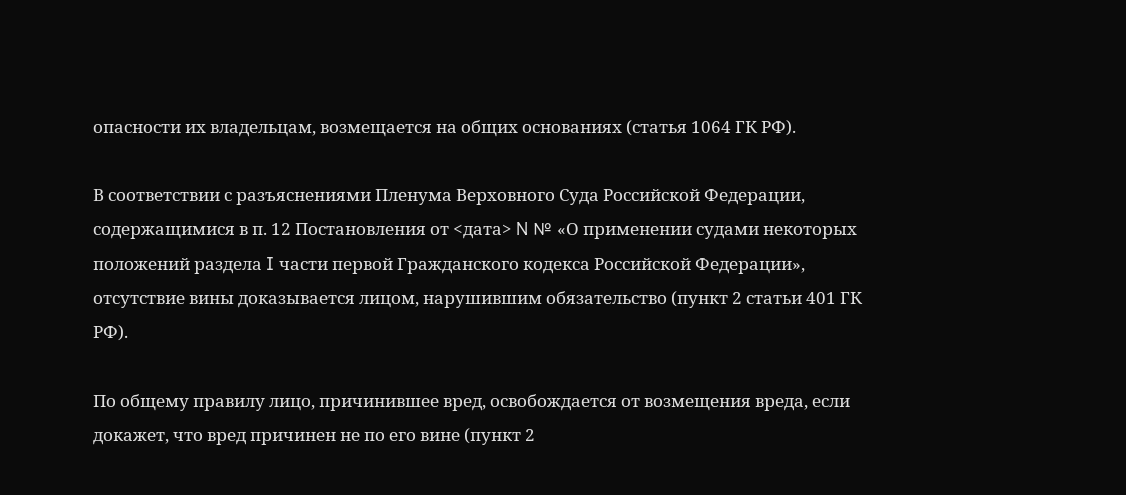опасности их владельцам, возмещается на общих основаниях (статья 1064 ГК РФ).

В соответствии с разъяснениями Пленума Верховного Суда Российской Федерации, содержащимися в п. 12 Постановления от <дата> N № «О применении судами некоторых положений раздела I части первой Гражданского кодекса Российской Федерации», отсутствие вины доказывается лицом, нарушившим обязательство (пункт 2 статьи 401 ГК РФ).

По общему правилу лицо, причинившее вред, освобождается от возмещения вреда, если докажет, что вред причинен не по его вине (пункт 2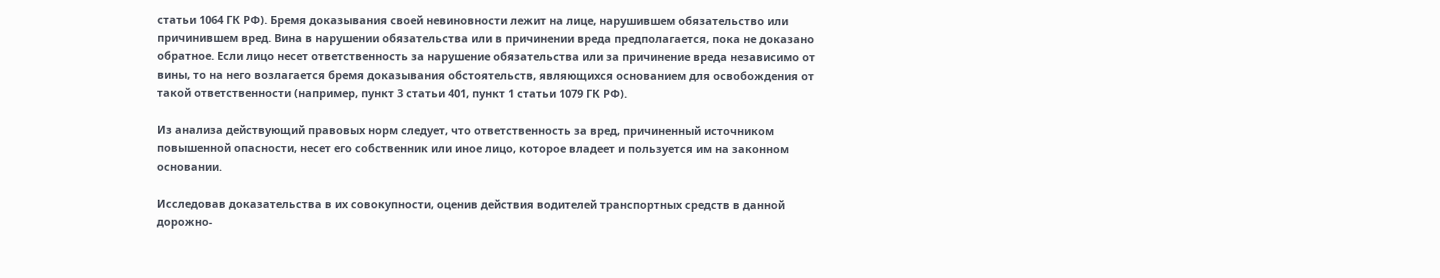статьи 1064 ГК РФ). Бремя доказывания своей невиновности лежит на лице, нарушившем обязательство или причинившем вред. Вина в нарушении обязательства или в причинении вреда предполагается, пока не доказано обратное. Если лицо несет ответственность за нарушение обязательства или за причинение вреда независимо от вины, то на него возлагается бремя доказывания обстоятельств, являющихся основанием для освобождения от такой ответственности (например, пункт 3 статьи 401, пункт 1 статьи 1079 ГК РФ).

Из анализа действующий правовых норм следует, что ответственность за вред, причиненный источником повышенной опасности, несет его собственник или иное лицо, которое владеет и пользуется им на законном основании.

Исследовав доказательства в их совокупности, оценив действия водителей транспортных средств в данной дорожно-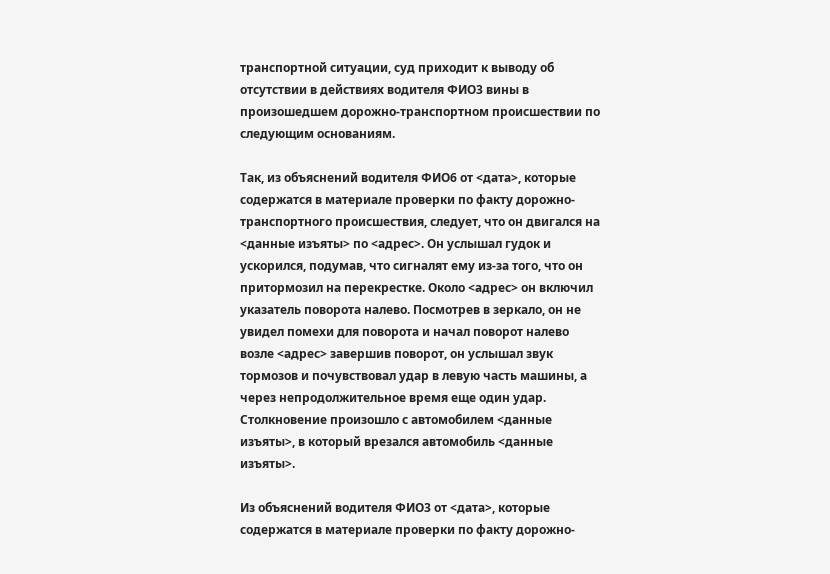транспортной ситуации, суд приходит к выводу об отсутствии в действиях водителя ФИО3 вины в произошедшем дорожно-транспортном происшествии по следующим основаниям.

Так, из объяснений водителя ФИО6 от <дата>, которые содержатся в материале проверки по факту дорожно-транспортного происшествия, следует, что он двигался на <данные изъяты> по <адрес>. Он услышал гудок и ускорился, подумав, что сигналят ему из-за того, что он притормозил на перекрестке. Около <адрес> он включил указатель поворота налево. Посмотрев в зеркало, он не увидел помехи для поворота и начал поворот налево возле <адрес> завершив поворот, он услышал звук тормозов и почувствовал удар в левую часть машины, а через непродолжительное время еще один удар. Столкновение произошло с автомобилем <данные изъяты>, в который врезался автомобиль <данные изъяты>.

Из объяснений водителя ФИО3 от <дата>, которые содержатся в материале проверки по факту дорожно-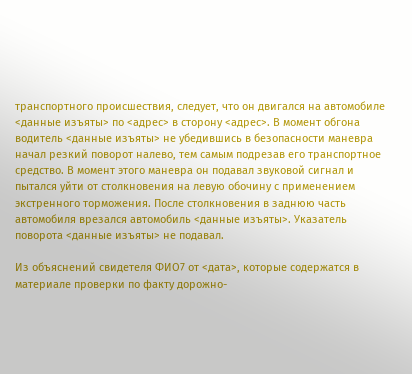транспортного происшествия, следует, что он двигался на автомобиле <данные изъяты> по <адрес> в сторону <адрес>. В момент обгона водитель <данные изъяты> не убедившись в безопасности маневра начал резкий поворот налево, тем самым подрезав его транспортное средство. В момент этого маневра он подавал звуковой сигнал и пытался уйти от столкновения на левую обочину с применением экстренного торможения. После столкновения в заднюю часть автомобиля врезался автомобиль <данные изъяты>. Указатель поворота <данные изъяты> не подавал.

Из объяснений свидетеля ФИО7 от <дата>, которые содержатся в материале проверки по факту дорожно-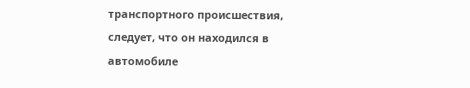транспортного происшествия, следует, что он находился в автомобиле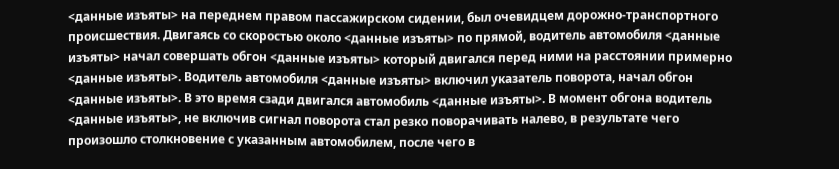<данные изъяты> на переднем правом пассажирском сидении, был очевидцем дорожно-транспортного происшествия. Двигаясь со скоростью около <данные изъяты> по прямой, водитель автомобиля <данные изъяты> начал совершать обгон <данные изъяты> который двигался перед ними на расстоянии примерно <данные изъяты>. Водитель автомобиля <данные изъяты> включил указатель поворота, начал обгон <данные изъяты>. В это время сзади двигался автомобиль <данные изъяты>. В момент обгона водитель <данные изъяты>, не включив сигнал поворота стал резко поворачивать налево, в результате чего произошло столкновение с указанным автомобилем, после чего в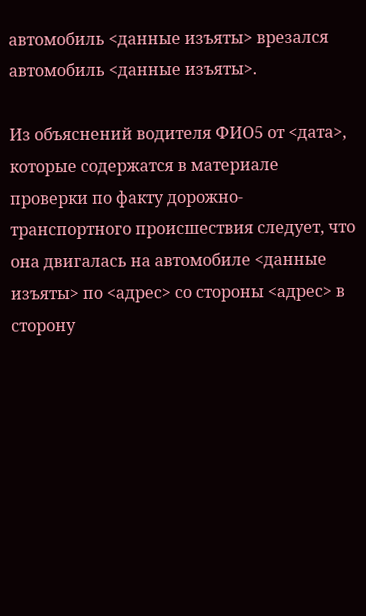автомобиль <данные изъяты> врезался автомобиль <данные изъяты>.

Из объяснений водителя ФИО5 от <дата>, которые содержатся в материале проверки по факту дорожно-транспортного происшествия следует, что она двигалась на автомобиле <данные изъяты> по <адрес> со стороны <адрес> в сторону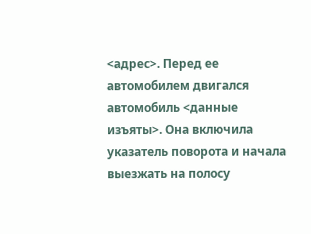<адрес>. Перед ее автомобилем двигался автомобиль <данные изъяты>. Она включила указатель поворота и начала выезжать на полосу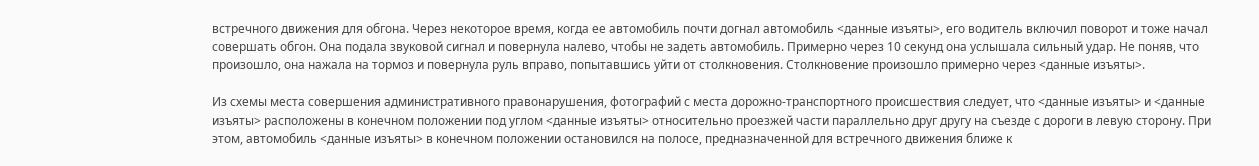встречного движения для обгона. Через некоторое время, когда ее автомобиль почти догнал автомобиль <данные изъяты>, его водитель включил поворот и тоже начал совершать обгон. Она подала звуковой сигнал и повернула налево, чтобы не задеть автомобиль. Примерно через 10 секунд она услышала сильный удар. Не поняв, что произошло, она нажала на тормоз и повернула руль вправо, попытавшись уйти от столкновения. Столкновение произошло примерно через <данные изъяты>.

Из схемы места совершения административного правонарушения, фотографий с места дорожно-транспортного происшествия следует, что <данные изъяты> и <данные изъяты> расположены в конечном положении под углом <данные изъяты> относительно проезжей части параллельно друг другу на съезде с дороги в левую сторону. При этом, автомобиль <данные изъяты> в конечном положении остановился на полосе, предназначенной для встречного движения ближе к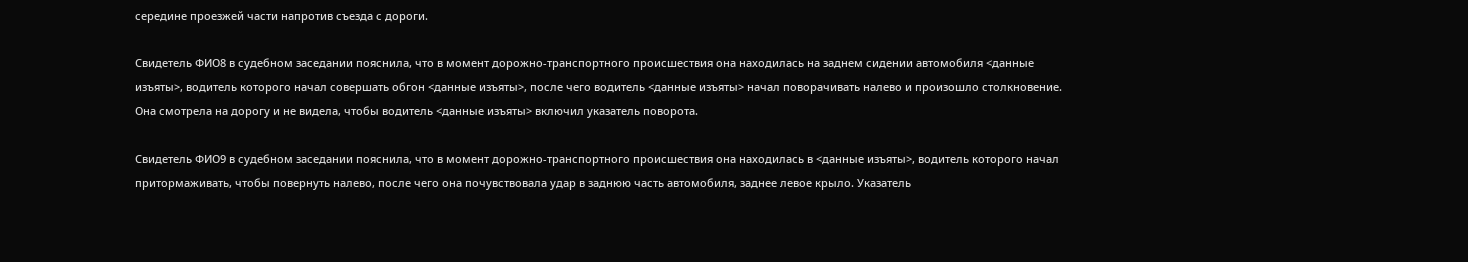середине проезжей части напротив съезда с дороги.

Свидетель ФИО8 в судебном заседании пояснила, что в момент дорожно-транспортного происшествия она находилась на заднем сидении автомобиля <данные изъяты>, водитель которого начал совершать обгон <данные изъяты>, после чего водитель <данные изъяты> начал поворачивать налево и произошло столкновение. Она смотрела на дорогу и не видела, чтобы водитель <данные изъяты> включил указатель поворота.

Свидетель ФИО9 в судебном заседании пояснила, что в момент дорожно-транспортного происшествия она находилась в <данные изъяты>, водитель которого начал притормаживать, чтобы повернуть налево, после чего она почувствовала удар в заднюю часть автомобиля, заднее левое крыло. Указатель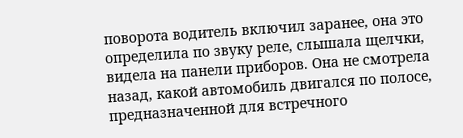поворота водитель включил заранее, она это определила по звуку реле, слышала щелчки, видела на панели приборов. Она не смотрела назад, какой автомобиль двигался по полосе, предназначенной для встречного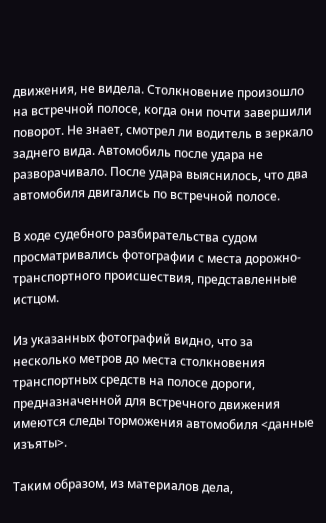движения, не видела. Столкновение произошло на встречной полосе, когда они почти завершили поворот. Не знает, смотрел ли водитель в зеркало заднего вида. Автомобиль после удара не разворачивало. После удара выяснилось, что два автомобиля двигались по встречной полосе.

В ходе судебного разбирательства судом просматривались фотографии с места дорожно-транспортного происшествия, представленные истцом.

Из указанных фотографий видно, что за несколько метров до места столкновения транспортных средств на полосе дороги, предназначенной для встречного движения имеются следы торможения автомобиля <данные изъяты>.

Таким образом, из материалов дела,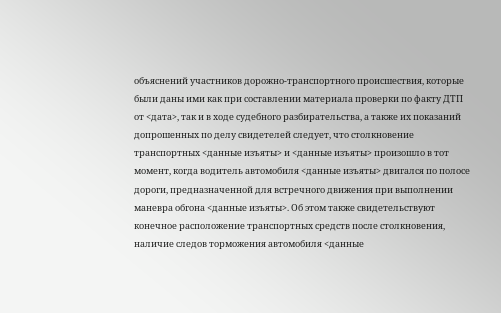объяснений участников дорожно-транспортного происшествия, которые были даны ими как при составлении материала проверки по факту ДТП от <дата>, так и в ходе судебного разбирательства, а также их показаний допрошенных по делу свидетелей следует, что столкновение транспортных <данные изъяты> и <данные изъяты> произошло в тот момент, когда водитель автомобиля <данные изъяты> двигался по полосе дороги, предназначенной для встречного движения при выполнении маневра обгона <данные изъяты>. Об этом также свидетельствуют конечное расположение транспортных средств после столкновения, наличие следов торможения автомобиля <данные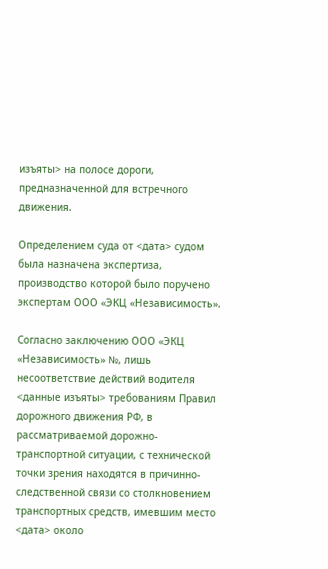изъяты> на полосе дороги, предназначенной для встречного движения.

Определением суда от <дата> судом была назначена экспертиза, производство которой было поручено экспертам ООО «ЭКЦ «Независимость».

Согласно заключению ООО «ЭКЦ «Независимость» №, лишь несоответствие действий водителя <данные изъяты> требованиям Правил дорожного движения РФ, в рассматриваемой дорожно-транспортной ситуации, с технической точки зрения находятся в причинно-следственной связи со столкновением транспортных средств, имевшим место <дата> около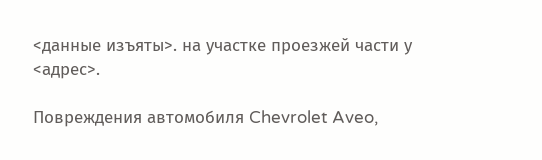<данные изъяты>. на участке проезжей части у <адрес>.

Повреждения автомобиля Chevrolet Aveo,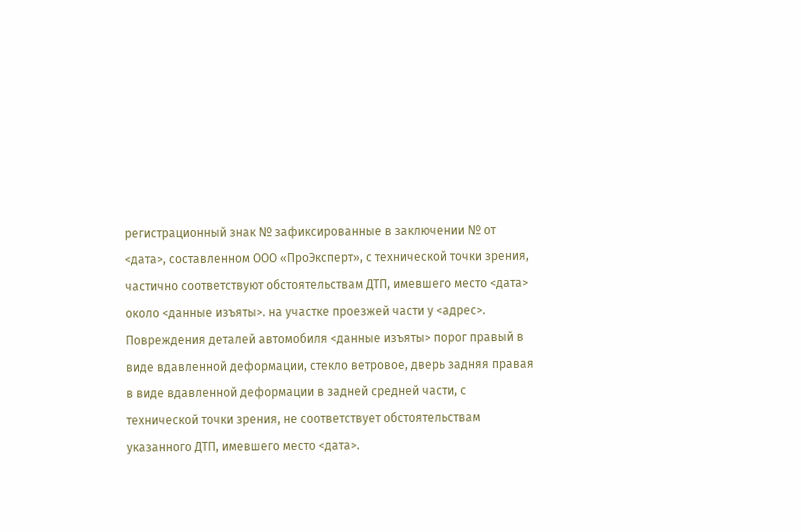регистрационный знак № зафиксированные в заключении № от <дата>, составленном ООО «ПроЭксперт», с технической точки зрения, частично соответствуют обстоятельствам ДТП, имевшего место <дата> около <данные изъяты>. на участке проезжей части у <адрес>. Повреждения деталей автомобиля <данные изъяты> порог правый в виде вдавленной деформации, стекло ветровое, дверь задняя правая в виде вдавленной деформации в задней средней части, с технической точки зрения, не соответствует обстоятельствам указанного ДТП, имевшего место <дата>.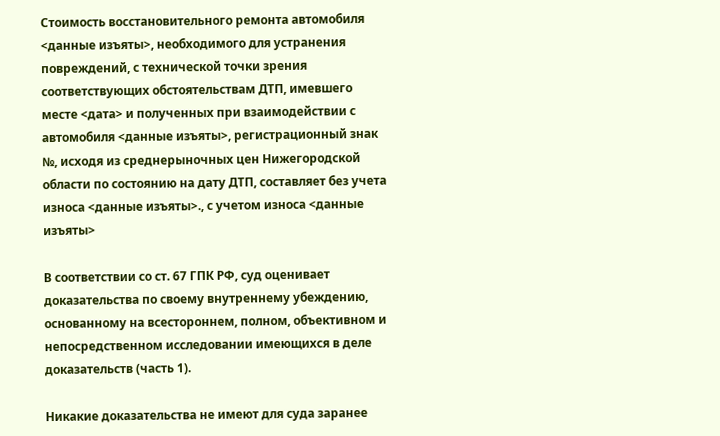Стоимость восстановительного ремонта автомобиля <данные изъяты>, необходимого для устранения повреждений, с технической точки зрения соответствующих обстоятельствам ДТП, имевшего месте <дата> и полученных при взаимодействии с автомобиля <данные изъяты>, регистрационный знак №, исходя из среднерыночных цен Нижегородской области по состоянию на дату ДТП, составляет без учета износа <данные изъяты>., с учетом износа <данные изъяты>

В соответствии со ст. 67 ГПК РФ, суд оценивает доказательства по своему внутреннему убеждению, основанному на всестороннем, полном, объективном и непосредственном исследовании имеющихся в деле доказательств (часть 1).

Никакие доказательства не имеют для суда заранее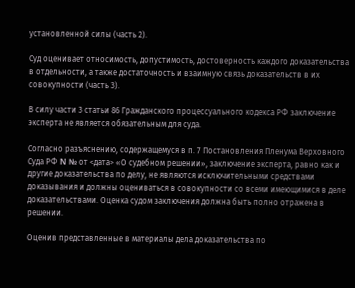установленной силы (часть 2).

Суд оценивает относимость, допустимость, достоверность каждого доказательства в отдельности, а также достаточность и взаимную связь доказательств в их совокупности (часть 3).

В силу части 3 статьи 86 Гражданского процессуального кодекса РФ заключение эксперта не является обязательным для суда.

Согласно разъяснению, содержащемуся в п. 7 Постановления Пленума Верховного Суда РФ N № от <дата> «О судебном решении», заключение эксперта, равно как и другие доказательства по делу, не являются исключительными средствами доказывания и должны оцениваться в совокупности со всеми имеющимися в деле доказательствами. Оценка судом заключения должна быть полно отражена в решении.

Оценив представленные в материалы дела доказательства по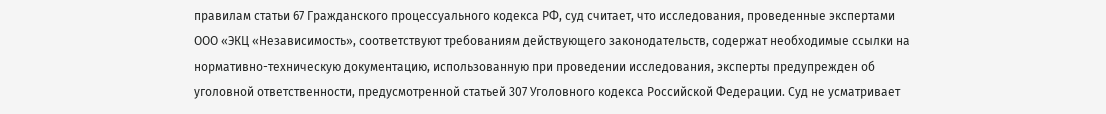правилам статьи 67 Гражданского процессуального кодекса РФ, суд считает, что исследования, проведенные экспертами ООО «ЭКЦ «Независимость», соответствуют требованиям действующего законодательств, содержат необходимые ссылки на нормативно-техническую документацию, использованную при проведении исследования, эксперты предупрежден об уголовной ответственности, предусмотренной статьей 307 Уголовного кодекса Российской Федерации. Суд не усматривает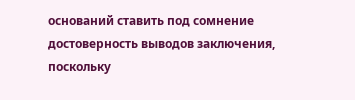оснований ставить под сомнение достоверность выводов заключения, поскольку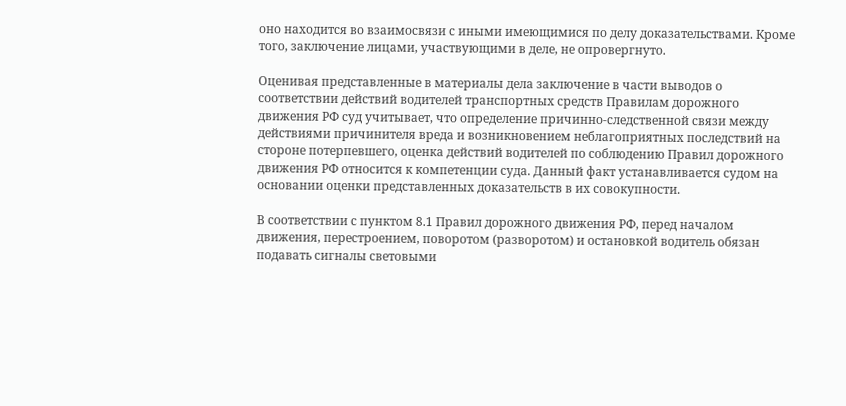оно находится во взаимосвязи с иными имеющимися по делу доказательствами. Кроме того, заключение лицами, участвующими в деле, не опровергнуто.

Оценивая представленные в материалы дела заключение в части выводов о соответствии действий водителей транспортных средств Правилам дорожного движения РФ суд учитывает, что определение причинно-следственной связи между действиями причинителя вреда и возникновением неблагоприятных последствий на стороне потерпевшего, оценка действий водителей по соблюдению Правил дорожного движения РФ относится к компетенции суда. Данный факт устанавливается судом на основании оценки представленных доказательств в их совокупности.

В соответствии с пунктом 8.1 Правил дорожного движения РФ, перед началом движения, перестроением, поворотом (разворотом) и остановкой водитель обязан подавать сигналы световыми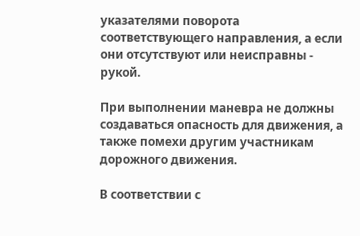указателями поворота соответствующего направления, а если они отсутствуют или неисправны - рукой.

При выполнении маневра не должны создаваться опасность для движения, а также помехи другим участникам дорожного движения.

В соответствии с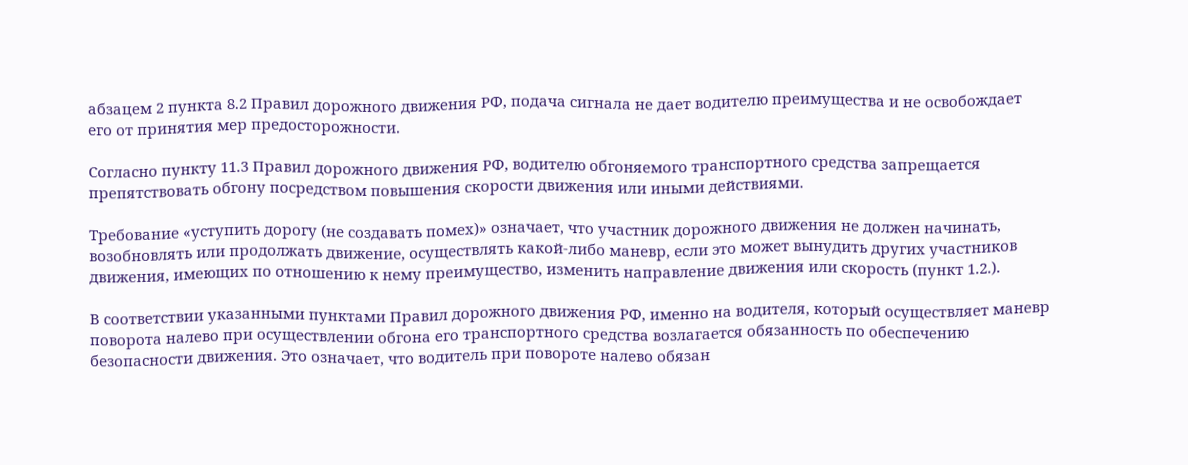абзацем 2 пункта 8.2 Правил дорожного движения РФ, подача сигнала не дает водителю преимущества и не освобождает его от принятия мер предосторожности.

Согласно пункту 11.3 Правил дорожного движения РФ, водителю обгоняемого транспортного средства запрещается препятствовать обгону посредством повышения скорости движения или иными действиями.

Требование «уступить дорогу (не создавать помех)» означает, что участник дорожного движения не должен начинать, возобновлять или продолжать движение, осуществлять какой-либо маневр, если это может вынудить других участников движения, имеющих по отношению к нему преимущество, изменить направление движения или скорость (пункт 1.2.).

В соответствии указанными пунктами Правил дорожного движения РФ, именно на водителя, который осуществляет маневр поворота налево при осуществлении обгона его транспортного средства возлагается обязанность по обеспечению безопасности движения. Это означает, что водитель при повороте налево обязан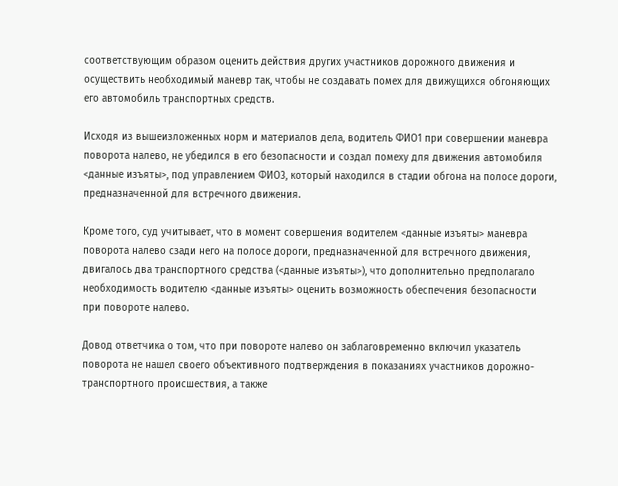соответствующим образом оценить действия других участников дорожного движения и осуществить необходимый маневр так, чтобы не создавать помех для движущихся обгоняющих его автомобиль транспортных средств.

Исходя из вышеизложенных норм и материалов дела, водитель ФИО1 при совершении маневра поворота налево, не убедился в его безопасности и создал помеху для движения автомобиля <данные изъяты>, под управлением ФИО3, который находился в стадии обгона на полосе дороги, предназначенной для встречного движения.

Кроме того, суд учитывает, что в момент совершения водителем <данные изъяты> маневра поворота налево сзади него на полосе дороги, предназначенной для встречного движения, двигалось два транспортного средства (<данные изъяты>), что дополнительно предполагало необходимость водителю <данные изъяты> оценить возможность обеспечения безопасности при повороте налево.

Довод ответчика о том, что при повороте налево он заблаговременно включил указатель поворота не нашел своего объективного подтверждения в показаниях участников дорожно-транспортного происшествия, а также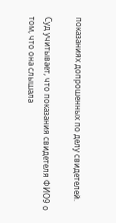показаниях допрошенных по делу свидетелей.

Суд учитывает, что показания свидетеля ФИО9 о том, что она слышала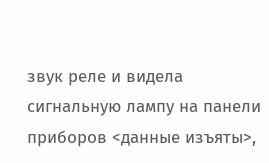звук реле и видела сигнальную лампу на панели приборов <данные изъяты>,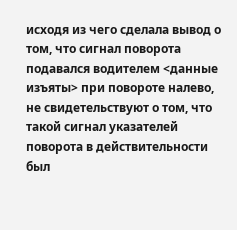исходя из чего сделала вывод о том, что сигнал поворота подавался водителем <данные изъяты> при повороте налево, не свидетельствуют о том, что такой сигнал указателей поворота в действительности был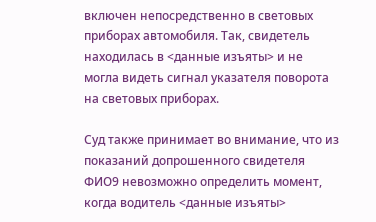включен непосредственно в световых приборах автомобиля. Так, свидетель находилась в <данные изъяты> и не могла видеть сигнал указателя поворота на световых приборах.

Суд также принимает во внимание, что из показаний допрошенного свидетеля ФИО9 невозможно определить момент, когда водитель <данные изъяты>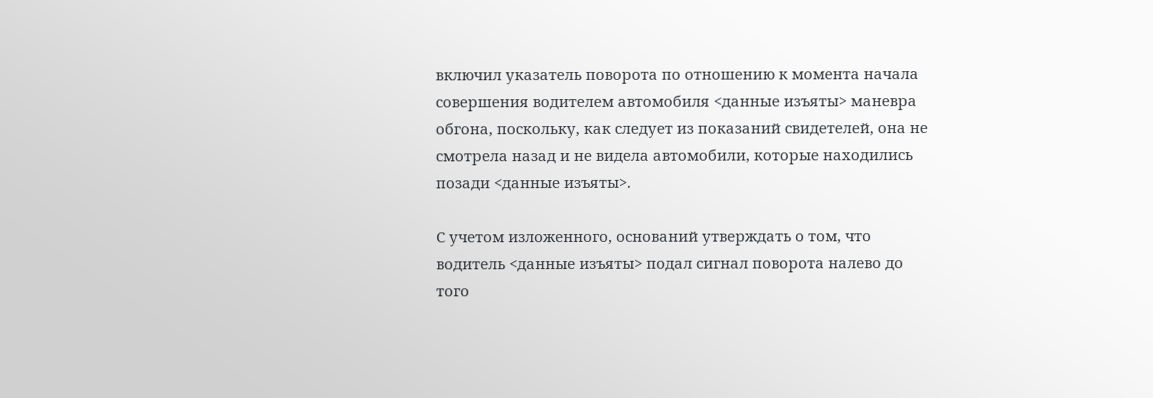включил указатель поворота по отношению к момента начала совершения водителем автомобиля <данные изъяты> маневра обгона, поскольку, как следует из показаний свидетелей, она не смотрела назад и не видела автомобили, которые находились позади <данные изъяты>.

С учетом изложенного, оснований утверждать о том, что водитель <данные изъяты> подал сигнал поворота налево до того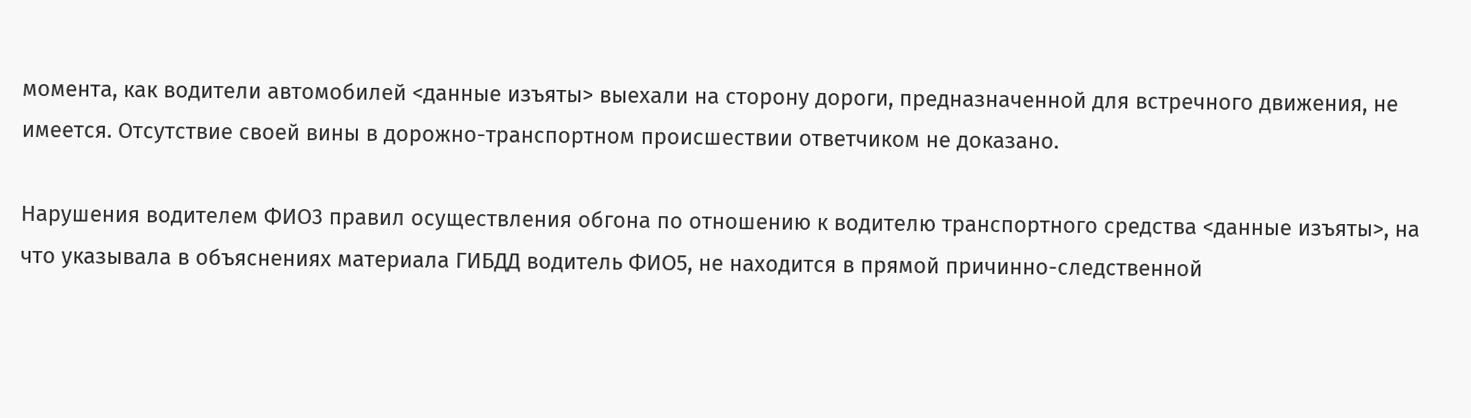момента, как водители автомобилей <данные изъяты> выехали на сторону дороги, предназначенной для встречного движения, не имеется. Отсутствие своей вины в дорожно-транспортном происшествии ответчиком не доказано.

Нарушения водителем ФИО3 правил осуществления обгона по отношению к водителю транспортного средства <данные изъяты>, на что указывала в объяснениях материала ГИБДД водитель ФИО5, не находится в прямой причинно-следственной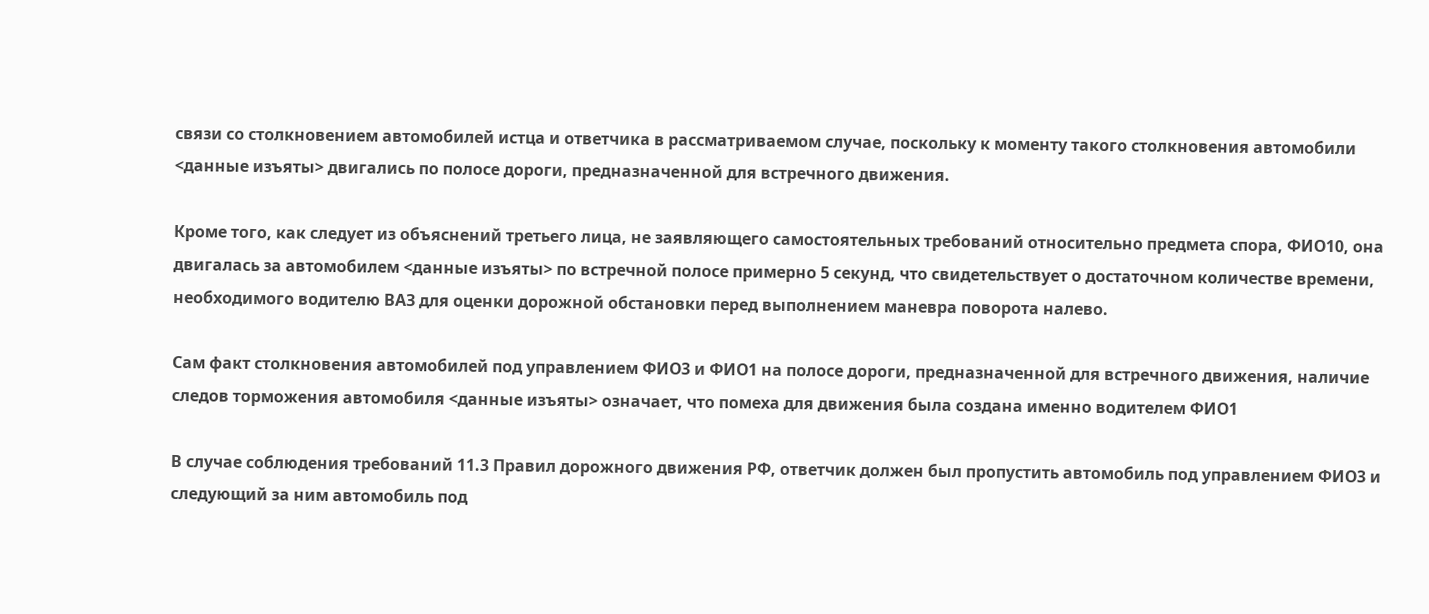связи со столкновением автомобилей истца и ответчика в рассматриваемом случае, поскольку к моменту такого столкновения автомобили <данные изъяты> двигались по полосе дороги, предназначенной для встречного движения.

Кроме того, как следует из объяснений третьего лица, не заявляющего самостоятельных требований относительно предмета спора, ФИО10, она двигалась за автомобилем <данные изъяты> по встречной полосе примерно 5 секунд, что свидетельствует о достаточном количестве времени, необходимого водителю ВАЗ для оценки дорожной обстановки перед выполнением маневра поворота налево.

Сам факт столкновения автомобилей под управлением ФИО3 и ФИО1 на полосе дороги, предназначенной для встречного движения, наличие следов торможения автомобиля <данные изъяты> означает, что помеха для движения была создана именно водителем ФИО1

В случае соблюдения требований 11.3 Правил дорожного движения РФ, ответчик должен был пропустить автомобиль под управлением ФИО3 и следующий за ним автомобиль под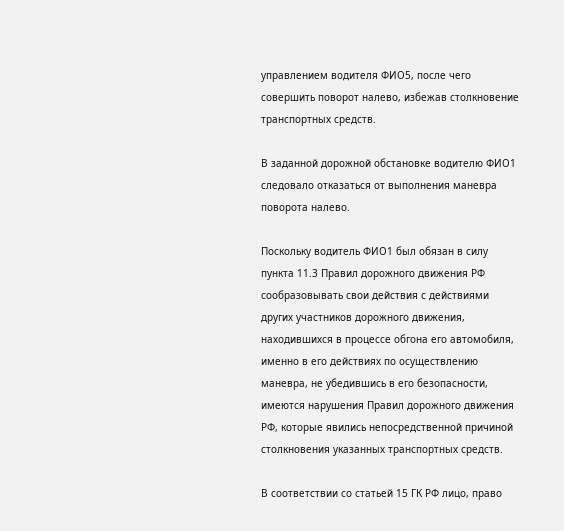управлением водителя ФИО5, после чего совершить поворот налево, избежав столкновение транспортных средств.

В заданной дорожной обстановке водителю ФИО1 следовало отказаться от выполнения маневра поворота налево.

Поскольку водитель ФИО1 был обязан в силу пункта 11.3 Правил дорожного движения РФ сообразовывать свои действия с действиями других участников дорожного движения, находившихся в процессе обгона его автомобиля, именно в его действиях по осуществлению маневра, не убедившись в его безопасности, имеются нарушения Правил дорожного движения РФ, которые явились непосредственной причиной столкновения указанных транспортных средств.

В соответствии со статьей 15 ГК РФ лицо, право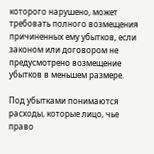которого нарушено, может требовать полного возмещения причиненных ему убытков, если законом или договором не предусмотрено возмещение убытков в меньшем размере.

Под убытками понимаются расходы, которые лицо, чье право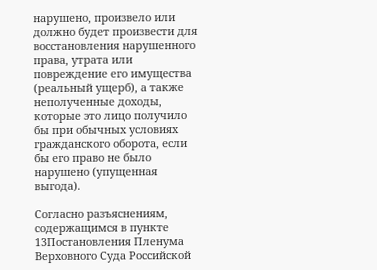нарушено, произвело или должно будет произвести для восстановления нарушенного права, утрата или повреждение его имущества (реальный ущерб), а также неполученные доходы, которые это лицо получило бы при обычных условиях гражданского оборота, если бы его право не было нарушено (упущенная выгода).

Согласно разъяснениям, содержащимся в пункте 13Постановления Пленума Верховного Суда Российской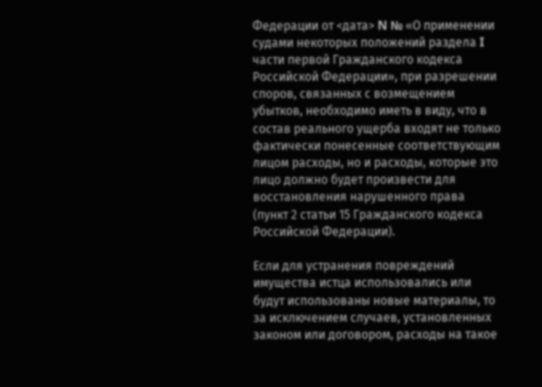Федерации от <дата> N № «О применении судами некоторых положений раздела I части первой Гражданского кодекса Российской Федерации», при разрешении споров, связанных с возмещением убытков, необходимо иметь в виду, что в состав реального ущерба входят не только фактически понесенные соответствующим лицом расходы, но и расходы, которые это лицо должно будет произвести для восстановления нарушенного права (пункт 2 статьи 15 Гражданского кодекса Российской Федерации).

Если для устранения повреждений имущества истца использовались или будут использованы новые материалы, то за исключением случаев, установленных законом или договором, расходы на такое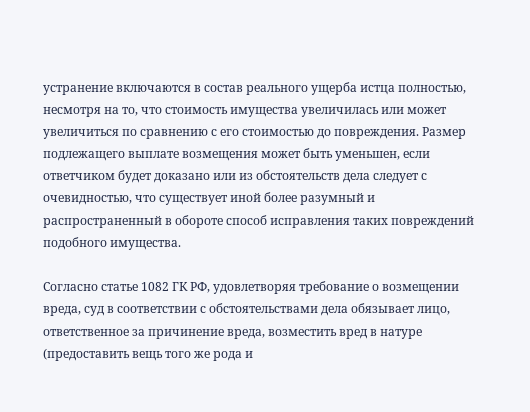устранение включаются в состав реального ущерба истца полностью, несмотря на то, что стоимость имущества увеличилась или может увеличиться по сравнению с его стоимостью до повреждения. Размер подлежащего выплате возмещения может быть уменьшен, если ответчиком будет доказано или из обстоятельств дела следует с очевидностью, что существует иной более разумный и распространенный в обороте способ исправления таких повреждений подобного имущества.

Согласно статье 1082 ГК РФ, удовлетворяя требование о возмещении вреда, суд в соответствии с обстоятельствами дела обязывает лицо, ответственное за причинение вреда, возместить вред в натуре (предоставить вещь того же рода и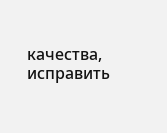качества, исправить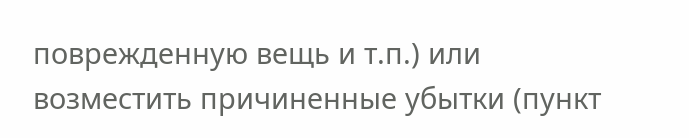поврежденную вещь и т.п.) или возместить причиненные убытки (пункт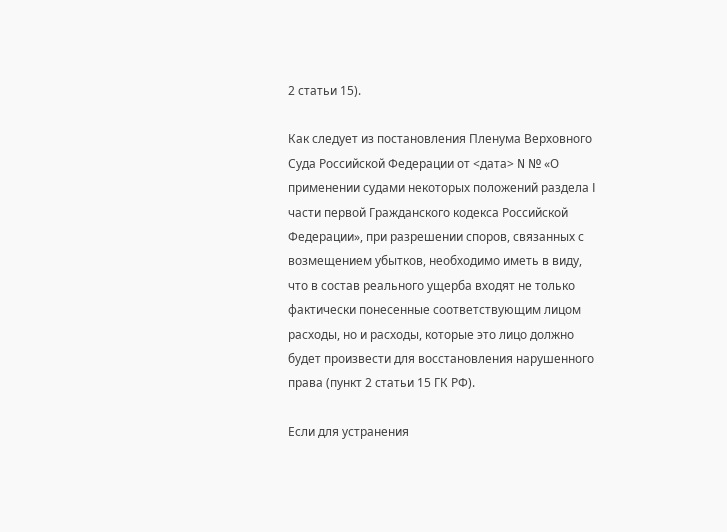2 статьи 15).

Как следует из постановления Пленума Верховного Суда Российской Федерации от <дата> N № «О применении судами некоторых положений раздела I части первой Гражданского кодекса Российской Федерации», при разрешении споров, связанных с возмещением убытков, необходимо иметь в виду, что в состав реального ущерба входят не только фактически понесенные соответствующим лицом расходы, но и расходы, которые это лицо должно будет произвести для восстановления нарушенного права (пункт 2 статьи 15 ГК РФ).

Если для устранения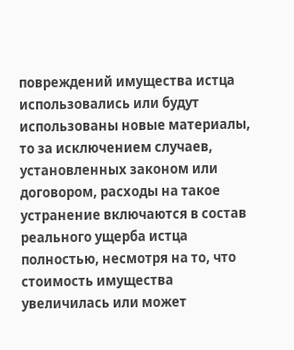повреждений имущества истца использовались или будут использованы новые материалы, то за исключением случаев, установленных законом или договором, расходы на такое устранение включаются в состав реального ущерба истца полностью, несмотря на то, что стоимость имущества увеличилась или может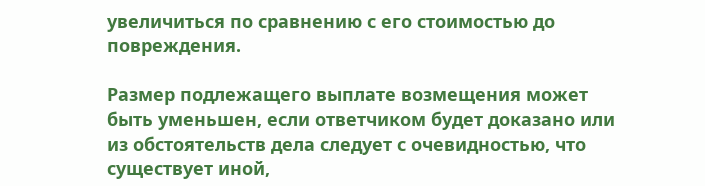увеличиться по сравнению с его стоимостью до повреждения.

Размер подлежащего выплате возмещения может быть уменьшен, если ответчиком будет доказано или из обстоятельств дела следует с очевидностью, что существует иной,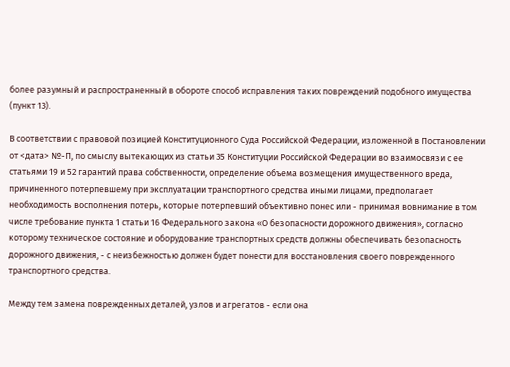более разумный и распространенный в обороте способ исправления таких повреждений подобного имущества (пункт 13).

В соответствии с правовой позицией Конституционного Суда Российской Федерации, изложенной в Постановлении от <дата> №-П, по смыслу вытекающих из статьи 35 Конституции Российской Федерации во взаимосвязи с ее статьями 19 и 52 гарантий права собственности, определение объема возмещения имущественного вреда, причиненного потерпевшему при эксплуатации транспортного средства иными лицами, предполагает необходимость восполнения потерь, которые потерпевший объективно понес или - принимая вовнимание в том числе требование пункта 1 статьи 16 Федерального закона «О безопасности дорожного движения», согласно которому техническое состояние и оборудование транспортных средств должны обеспечивать безопасность дорожного движения, - с неизбежностью должен будет понести для восстановления своего поврежденного транспортного средства.

Между тем замена поврежденных деталей, узлов и агрегатов - если она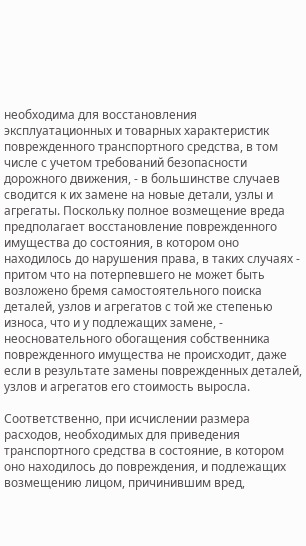необходима для восстановления эксплуатационных и товарных характеристик поврежденного транспортного средства, в том числе с учетом требований безопасности дорожного движения, - в большинстве случаев сводится к их замене на новые детали, узлы и агрегаты. Поскольку полное возмещение вреда предполагает восстановление поврежденного имущества до состояния, в котором оно находилось до нарушения права, в таких случаях - притом что на потерпевшего не может быть возложено бремя самостоятельного поиска деталей, узлов и агрегатов с той же степенью износа, что и у подлежащих замене, - неосновательного обогащения собственника поврежденного имущества не происходит, даже если в результате замены поврежденных деталей, узлов и агрегатов его стоимость выросла.

Соответственно, при исчислении размера расходов, необходимых для приведения транспортного средства в состояние, в котором оно находилось до повреждения, и подлежащих возмещению лицом, причинившим вред,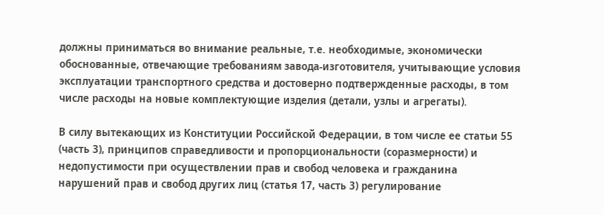должны приниматься во внимание реальные, т.е. необходимые, экономически обоснованные, отвечающие требованиям завода-изготовителя, учитывающие условия эксплуатации транспортного средства и достоверно подтвержденные расходы, в том числе расходы на новые комплектующие изделия (детали, узлы и агрегаты).

В силу вытекающих из Конституции Российской Федерации, в том числе ее статьи 55 (часть 3), принципов справедливости и пропорциональности (соразмерности) и недопустимости при осуществлении прав и свобод человека и гражданина нарушений прав и свобод других лиц (статья 17, часть 3) регулирование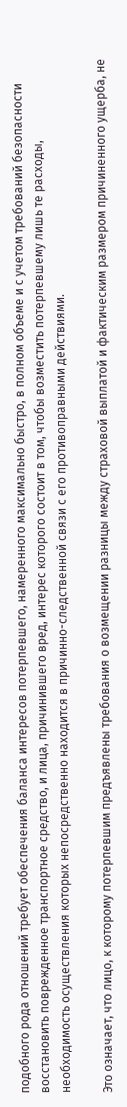подобного рода отношений требует обеспечения баланса интересов потерпевшего, намеренного максимально быстро, в полном объеме и с учетом требований безопасности восстановить поврежденное транспортное средство, и лица, причинившего вред, интерес которого состоит в том, чтобы возместить потерпевшему лишь те расходы, необходимость осуществления которых непосредственно находится в причинно-следственной связи с его противоправными действиями.

Это означает, что лицо, к которому потерпевшим предъявлены требования о возмещении разницы между страховой выплатой и фактическим размером причиненного ущерба, не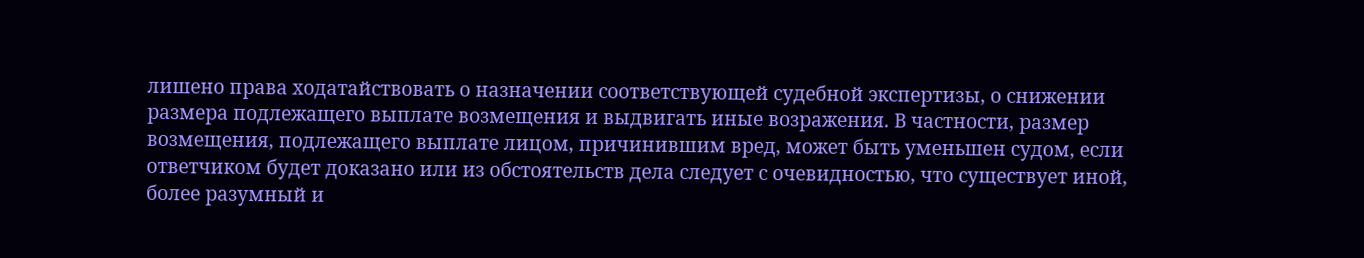лишено права ходатайствовать о назначении соответствующей судебной экспертизы, о снижении размера подлежащего выплате возмещения и выдвигать иные возражения. В частности, размер возмещения, подлежащего выплате лицом, причинившим вред, может быть уменьшен судом, если ответчиком будет доказано или из обстоятельств дела следует с очевидностью, что существует иной, более разумный и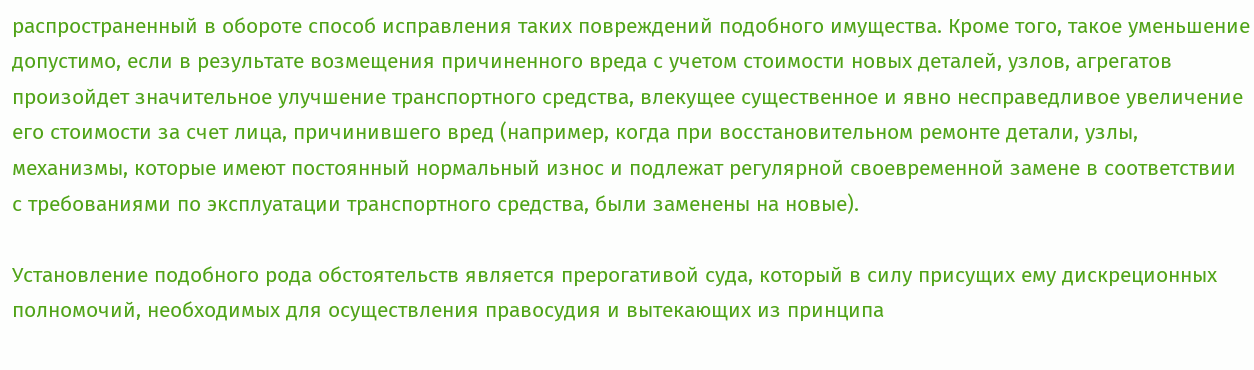распространенный в обороте способ исправления таких повреждений подобного имущества. Кроме того, такое уменьшение допустимо, если в результате возмещения причиненного вреда с учетом стоимости новых деталей, узлов, агрегатов произойдет значительное улучшение транспортного средства, влекущее существенное и явно несправедливое увеличение его стоимости за счет лица, причинившего вред (например, когда при восстановительном ремонте детали, узлы, механизмы, которые имеют постоянный нормальный износ и подлежат регулярной своевременной замене в соответствии с требованиями по эксплуатации транспортного средства, были заменены на новые).

Установление подобного рода обстоятельств является прерогативой суда, который в силу присущих ему дискреционных полномочий, необходимых для осуществления правосудия и вытекающих из принципа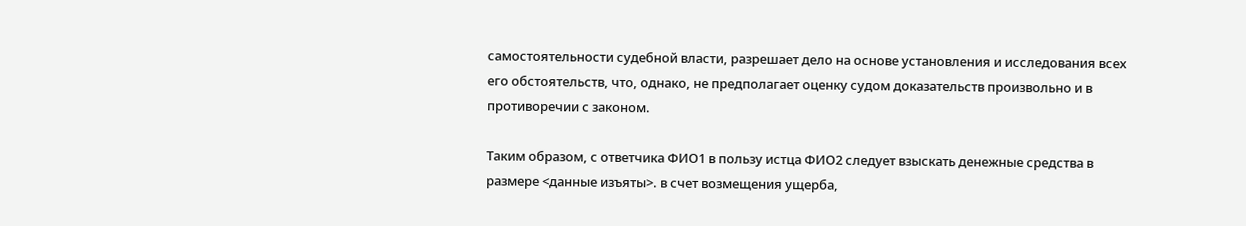самостоятельности судебной власти, разрешает дело на основе установления и исследования всех его обстоятельств, что, однако, не предполагает оценку судом доказательств произвольно и в противоречии с законом.

Таким образом, с ответчика ФИО1 в пользу истца ФИО2 следует взыскать денежные средства в размере <данные изъяты>. в счет возмещения ущерба,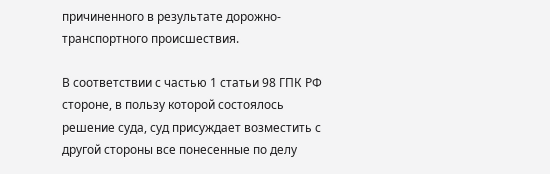причиненного в результате дорожно-транспортного происшествия.

В соответствии с частью 1 статьи 98 ГПК РФ стороне, в пользу которой состоялось решение суда, суд присуждает возместить с другой стороны все понесенные по делу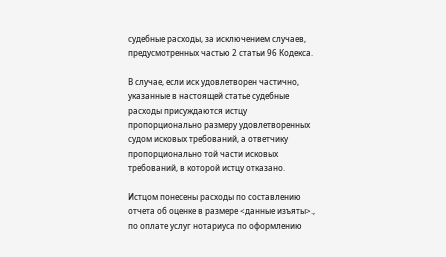судебные расходы, за исключением случаев, предусмотренных частью 2 статьи 96 Кодекса.

В случае, если иск удовлетворен частично, указанные в настоящей статье судебные расходы присуждаются истцу пропорционально размеру удовлетворенных судом исковых требований, а ответчику пропорционально той части исковых требований, в которой истцу отказано.

Истцом понесены расходы по составлению отчета об оценке в размере <данные изъяты>., по оплате услуг нотариуса по оформлению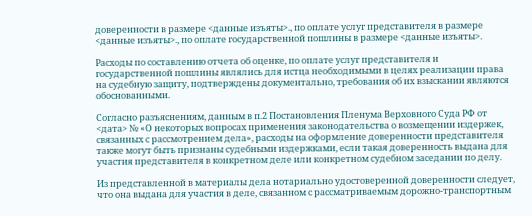доверенности в размере <данные изъяты>., по оплате услуг представителя в размере <данные изъяты>., по оплате государственной пошлины в размере <данные изъяты>.

Расходы по составлению отчета об оценке, по оплате услуг представителя и государственной пошлины являлись для истца необходимыми в целях реализации права на судебную защиту, подтверждены документально, требования об их взыскании являются обоснованными.

Согласно разъяснениям, данным в п.2 Постановления Пленума Верховного Суда РФ от <дата> № «О некоторых вопросах применения законодательства о возмещении издержек, связанных с рассмотрением дела», расходы на оформление доверенности представителя также могут быть признаны судебными издержками, если такая доверенность выдана для участия представителя в конкретном деле или конкретном судебном заседании по делу.

Из представленной в материалы дела нотариально удостоверенной доверенности следует, что она выдана для участия в деле, связанном с рассматриваемым дорожно-транспортным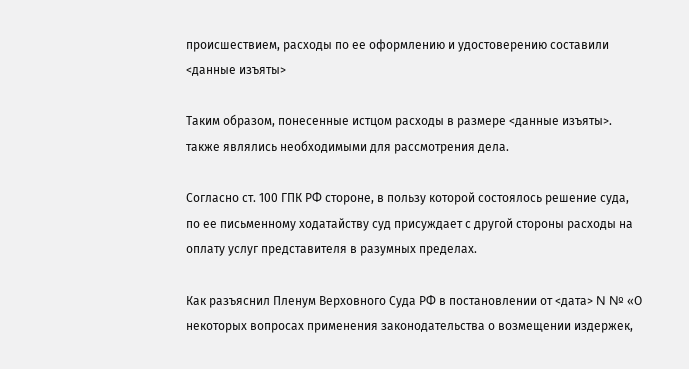происшествием, расходы по ее оформлению и удостоверению составили <данные изъяты>

Таким образом, понесенные истцом расходы в размере <данные изъяты>. также являлись необходимыми для рассмотрения дела.

Согласно ст. 100 ГПК РФ стороне, в пользу которой состоялось решение суда, по ее письменному ходатайству суд присуждает с другой стороны расходы на оплату услуг представителя в разумных пределах.

Как разъяснил Пленум Верховного Суда РФ в постановлении от <дата> N № «О некоторых вопросах применения законодательства о возмещении издержек,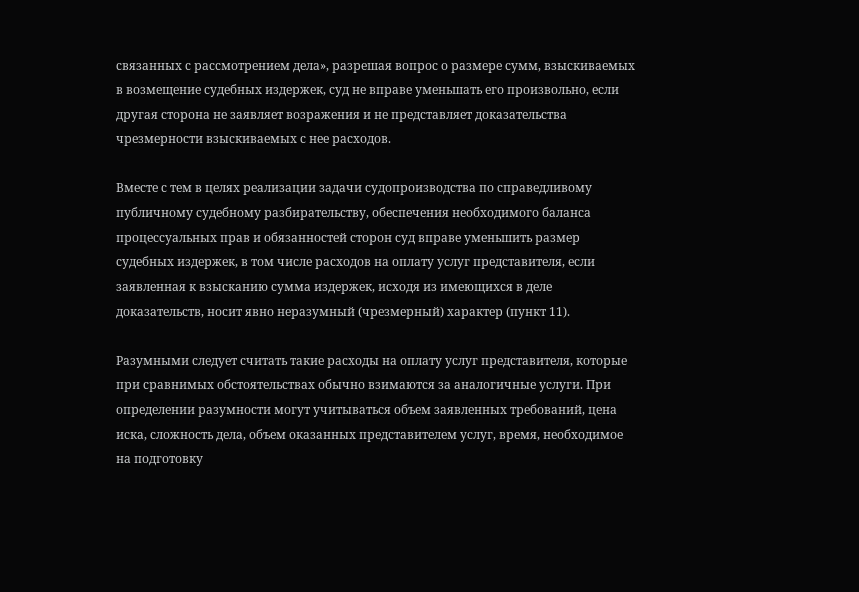связанных с рассмотрением дела», разрешая вопрос о размере сумм, взыскиваемых в возмещение судебных издержек, суд не вправе уменьшать его произвольно, если другая сторона не заявляет возражения и не представляет доказательства чрезмерности взыскиваемых с нее расходов.

Вместе с тем в целях реализации задачи судопроизводства по справедливому публичному судебному разбирательству, обеспечения необходимого баланса процессуальных прав и обязанностей сторон суд вправе уменьшить размер судебных издержек, в том числе расходов на оплату услуг представителя, если заявленная к взысканию сумма издержек, исходя из имеющихся в деле доказательств, носит явно неразумный (чрезмерный) характер (пункт 11).

Разумными следует считать такие расходы на оплату услуг представителя, которые при сравнимых обстоятельствах обычно взимаются за аналогичные услуги. При определении разумности могут учитываться объем заявленных требований, цена иска, сложность дела, объем оказанных представителем услуг, время, необходимое на подготовку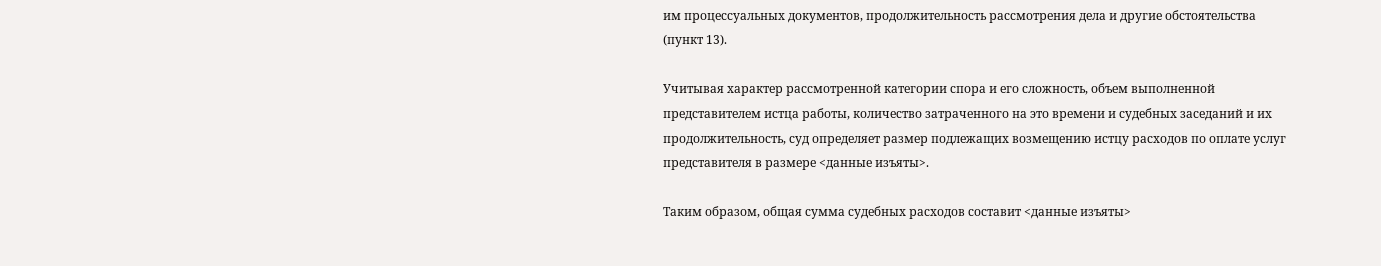им процессуальных документов, продолжительность рассмотрения дела и другие обстоятельства (пункт 13).

Учитывая характер рассмотренной категории спора и его сложность, объем выполненной представителем истца работы, количество затраченного на это времени и судебных заседаний и их продолжительность, суд определяет размер подлежащих возмещению истцу расходов по оплате услуг представителя в размере <данные изъяты>.

Таким образом, общая сумма судебных расходов составит <данные изъяты>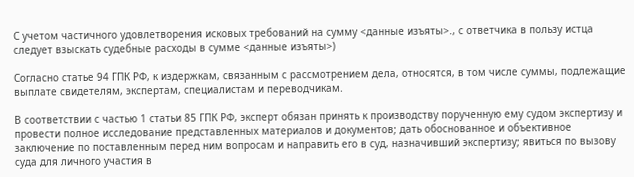С учетом частичного удовлетворения исковых требований на сумму <данные изъяты>., с ответчика в пользу истца следует взыскать судебные расходы в сумме <данные изъяты>)

Согласно статье 94 ГПК РФ, к издержкам, связанным с рассмотрением дела, относятся, в том числе суммы, подлежащие выплате свидетелям, экспертам, специалистам и переводчикам.

В соответствии с частью 1 статьи 85 ГПК РФ, эксперт обязан принять к производству порученную ему судом экспертизу и провести полное исследование представленных материалов и документов; дать обоснованное и объективное заключение по поставленным перед ним вопросам и направить его в суд, назначивший экспертизу; явиться по вызову суда для личного участия в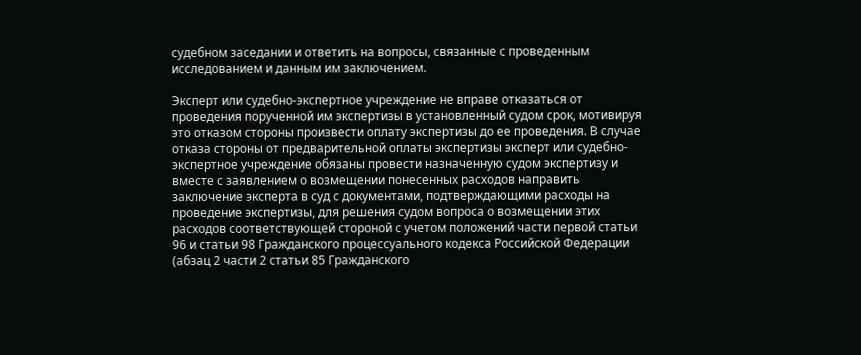судебном заседании и ответить на вопросы, связанные с проведенным исследованием и данным им заключением.

Эксперт или судебно-экспертное учреждение не вправе отказаться от проведения порученной им экспертизы в установленный судом срок, мотивируя это отказом стороны произвести оплату экспертизы до ее проведения. В случае отказа стороны от предварительной оплаты экспертизы эксперт или судебно-экспертное учреждение обязаны провести назначенную судом экспертизу и вместе с заявлением о возмещении понесенных расходов направить заключение эксперта в суд с документами, подтверждающими расходы на проведение экспертизы, для решения судом вопроса о возмещении этих расходов соответствующей стороной с учетом положений части первой статьи 96 и статьи 98 Гражданского процессуального кодекса Российской Федерации (абзац 2 части 2 статьи 85 Гражданского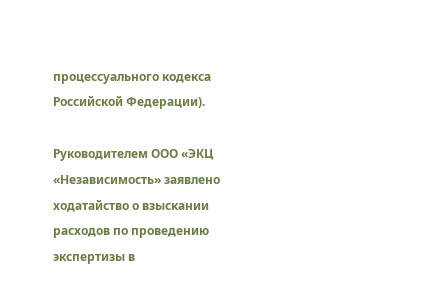процессуального кодекса Российской Федерации).

Руководителем ООО «ЭКЦ «Независимость» заявлено ходатайство о взыскании расходов по проведению экспертизы в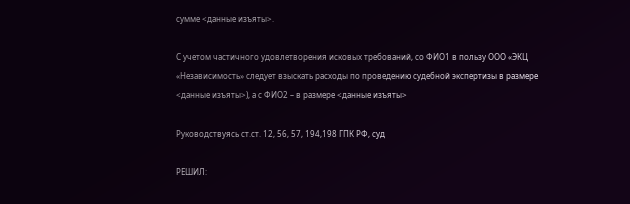сумме <данные изъяты>.

С учетом частичного удовлетворения исковых требований, со ФИО1 в пользу ООО «ЭКЦ «Независимость» следует взыскать расходы по проведению судебной экспертизы в размере <данные изъяты>), а с ФИО2 – в размере <данные изъяты>

Руководствуясь ст.ст. 12, 56, 57, 194,198 ГПК РФ, суд

РЕШИЛ: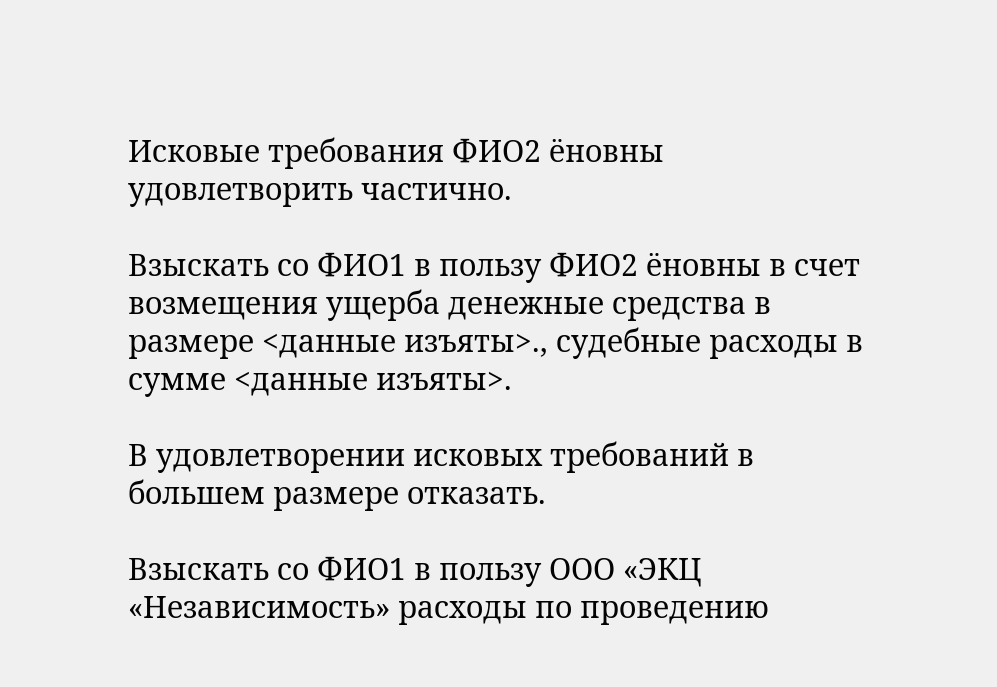Исковые требования ФИО2 ёновны удовлетворить частично.

Взыскать со ФИО1 в пользу ФИО2 ёновны в счет возмещения ущерба денежные средства в размере <данные изъяты>., судебные расходы в сумме <данные изъяты>.

В удовлетворении исковых требований в большем размере отказать.

Взыскать со ФИО1 в пользу ООО «ЭКЦ «Независимость» расходы по проведению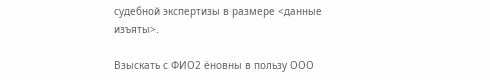судебной экспертизы в размере <данные изъяты>.

Взыскать с ФИО2 ёновны в пользу ООО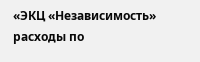«ЭКЦ «Независимость» расходы по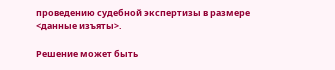проведению судебной экспертизы в размере <данные изъяты>.

Решение может быть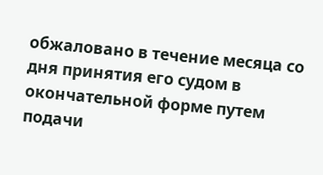обжаловано в течение месяца со дня принятия его судом в окончательной форме путем подачи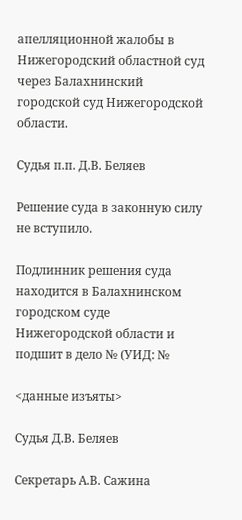апелляционной жалобы в Нижегородский областной суд через Балахнинский городской суд Нижегородской области.

Судья п.п. Д.В. Беляев

Решение суда в законную силу не вступило.

Подлинник решения суда находится в Балахнинском городском суде Нижегородской области и подшит в дело № (УИД: №

<данные изъяты>

Судья Д.В. Беляев

Секретарь А.В. Сажина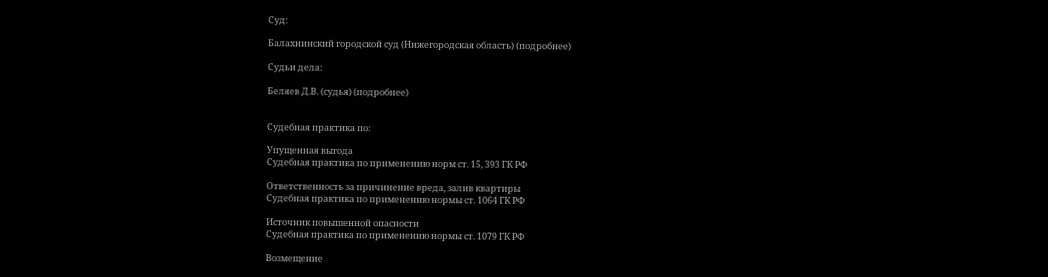Суд:

Балахнинский городской суд (Нижегородская область) (подробнее)

Судьи дела:

Беляев Д.В. (судья) (подробнее)


Судебная практика по:

Упущенная выгода
Судебная практика по применению норм ст. 15, 393 ГК РФ

Ответственность за причинение вреда, залив квартиры
Судебная практика по применению нормы ст. 1064 ГК РФ

Источник повышенной опасности
Судебная практика по применению нормы ст. 1079 ГК РФ

Возмещение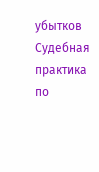убытков
Судебная практика по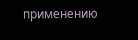применению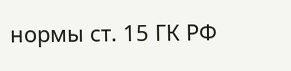нормы ст. 15 ГК РФ